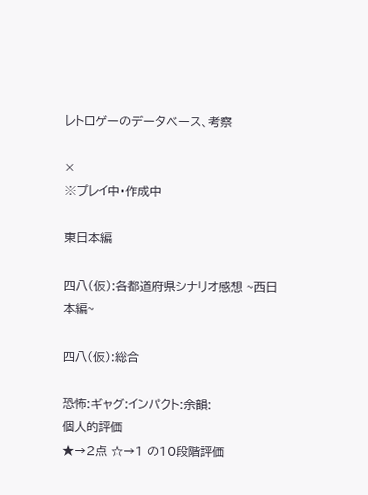レトロゲーのデータベース、考察

×
※プレイ中・作成中

東日本編

四八(仮):各都道府県シナリオ感想 ~西日本編~

四八(仮):総合

恐怖:ギャグ:インパクト:余韻:
個人的評価
★→2点 ☆→1 の10段階評価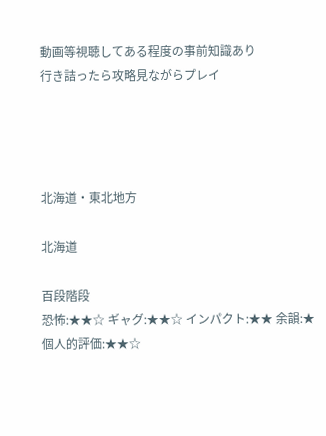動画等視聴してある程度の事前知識あり
行き詰ったら攻略見ながらプレイ




北海道・東北地方

北海道

百段階段
恐怖:★★☆ ギャグ:★★☆ インパクト:★★ 余韻:★
個人的評価:★★☆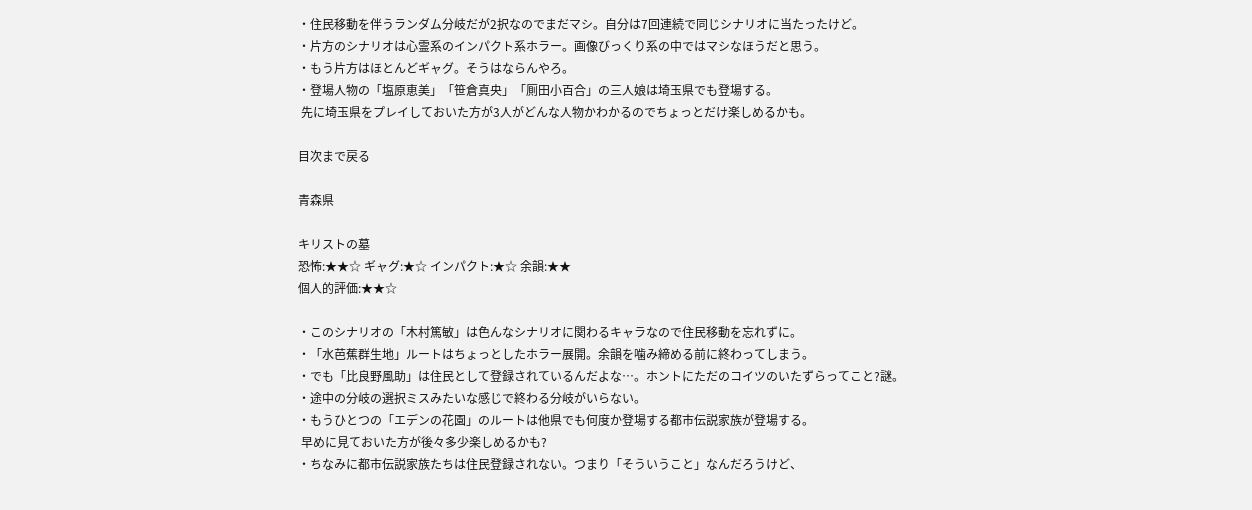・住民移動を伴うランダム分岐だが2択なのでまだマシ。自分は7回連続で同じシナリオに当たったけど。
・片方のシナリオは心霊系のインパクト系ホラー。画像びっくり系の中ではマシなほうだと思う。
・もう片方はほとんどギャグ。そうはならんやろ。
・登場人物の「塩原恵美」「笹倉真央」「厠田小百合」の三人娘は埼玉県でも登場する。
 先に埼玉県をプレイしておいた方が3人がどんな人物かわかるのでちょっとだけ楽しめるかも。

目次まで戻る

青森県

キリストの墓
恐怖:★★☆ ギャグ:★☆ インパクト:★☆ 余韻:★★
個人的評価:★★☆

・このシナリオの「木村篤敏」は色んなシナリオに関わるキャラなので住民移動を忘れずに。
・「水芭蕉群生地」ルートはちょっとしたホラー展開。余韻を噛み締める前に終わってしまう。
・でも「比良野風助」は住民として登録されているんだよな…。ホントにただのコイツのいたずらってこと?謎。
・途中の分岐の選択ミスみたいな感じで終わる分岐がいらない。
・もうひとつの「エデンの花園」のルートは他県でも何度か登場する都市伝説家族が登場する。
 早めに見ておいた方が後々多少楽しめるかも?
・ちなみに都市伝説家族たちは住民登録されない。つまり「そういうこと」なんだろうけど、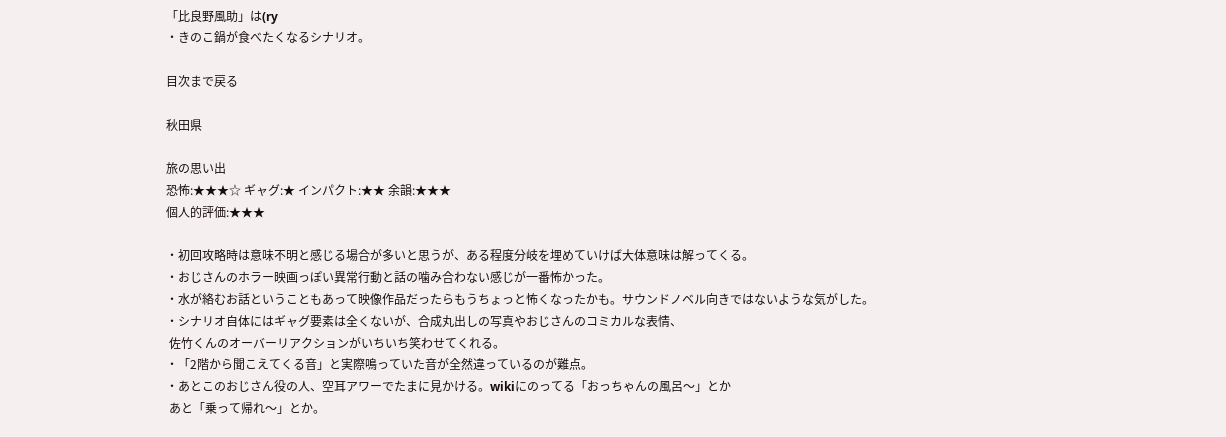「比良野風助」は(ry
・きのこ鍋が食べたくなるシナリオ。

目次まで戻る

秋田県

旅の思い出
恐怖:★★★☆ ギャグ:★ インパクト:★★ 余韻:★★★
個人的評価:★★★

・初回攻略時は意味不明と感じる場合が多いと思うが、ある程度分岐を埋めていけば大体意味は解ってくる。
・おじさんのホラー映画っぽい異常行動と話の噛み合わない感じが一番怖かった。
・水が絡むお話ということもあって映像作品だったらもうちょっと怖くなったかも。サウンドノベル向きではないような気がした。
・シナリオ自体にはギャグ要素は全くないが、合成丸出しの写真やおじさんのコミカルな表情、
 佐竹くんのオーバーリアクションがいちいち笑わせてくれる。
・「2階から聞こえてくる音」と実際鳴っていた音が全然違っているのが難点。
・あとこのおじさん役の人、空耳アワーでたまに見かける。wikiにのってる「おっちゃんの風呂〜」とか
 あと「乗って帰れ〜」とか。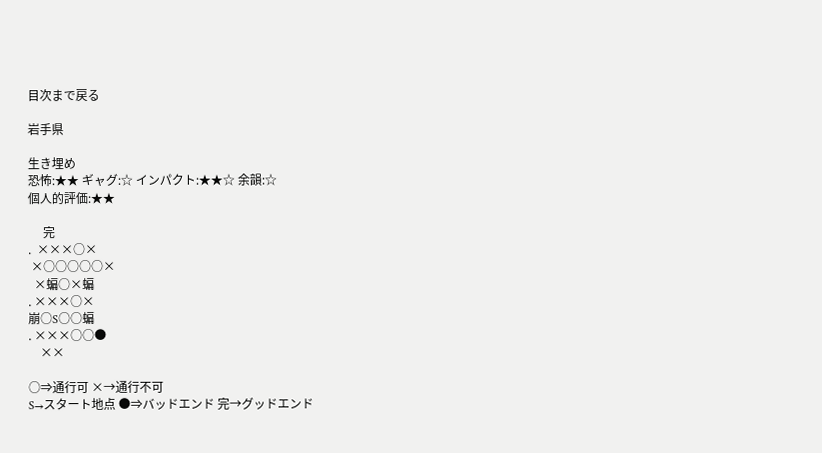目次まで戻る

岩手県

生き埋め
恐怖:★★ ギャグ:☆ インパクト:★★☆ 余韻:☆
個人的評価:★★

     完
.  ×××○×
 ×○○○○○×
  ×蝙○×蝙
. ×××○×
崩○S○○蝙
. ×××○○●
    ××

○⇒通行可 ×→通行不可
S→スタート地点 ●⇒バッドエンド 完→グッドエンド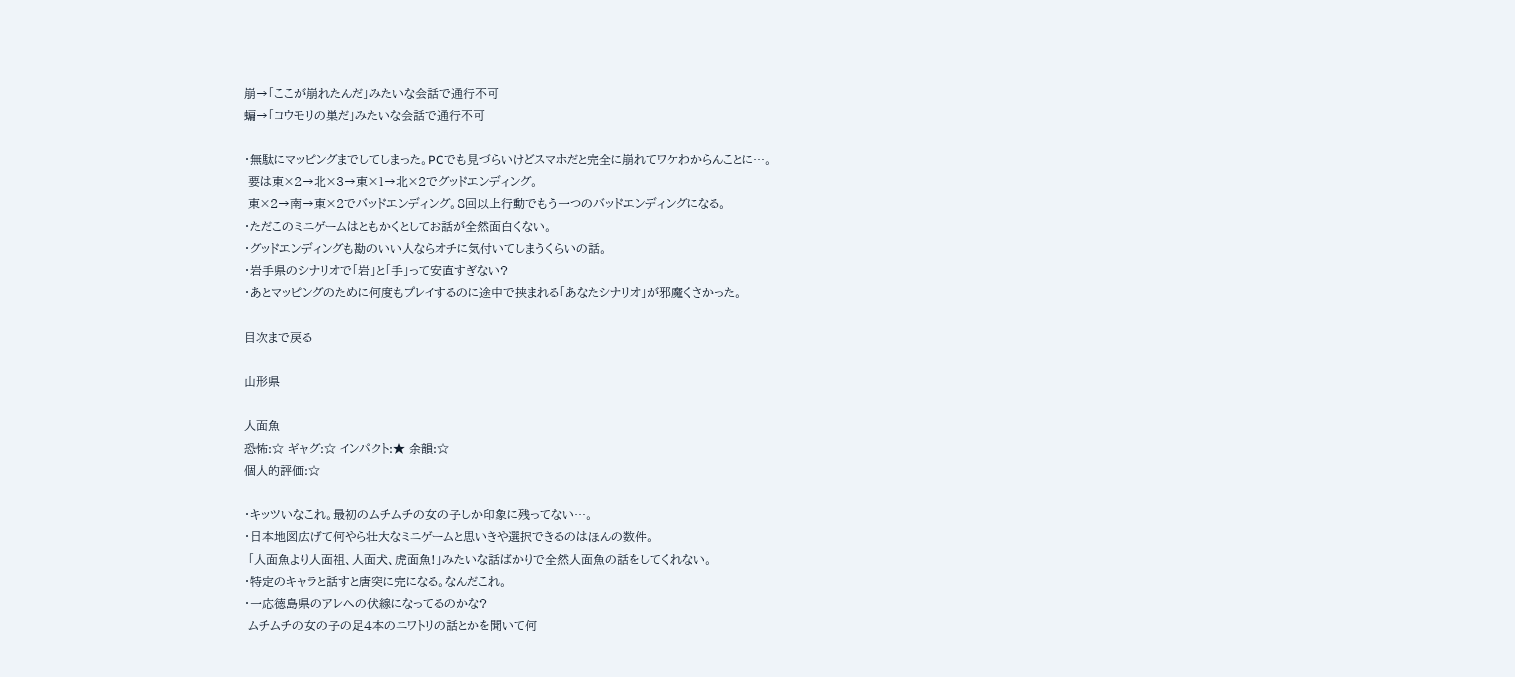崩→「ここが崩れたんだ」みたいな会話で通行不可
蝙→「コウモリの巣だ」みたいな会話で通行不可

・無駄にマッピングまでしてしまった。PCでも見づらいけどスマホだと完全に崩れてワケわからんことに…。
 要は東×2→北×3→東×1→北×2でグッドエンディング。
 東×2→南→東×2でバッドエンディング。8回以上行動でもう一つのバッドエンディングになる。
・ただこのミニゲームはともかくとしてお話が全然面白くない。
・グッドエンディングも勘のいい人ならオチに気付いてしまうくらいの話。
・岩手県のシナリオで「岩」と「手」って安直すぎない?
・あとマッピングのために何度もプレイするのに途中で挟まれる「あなたシナリオ」が邪魔くさかった。

目次まで戻る

山形県

人面魚
恐怖:☆ ギャグ:☆ インパクト:★ 余韻:☆
個人的評価:☆

・キッツいなこれ。最初のムチムチの女の子しか印象に残ってない…。
・日本地図広げて何やら壮大なミニゲームと思いきや選択できるのはほんの数件。
 「人面魚より人面祖、人面犬、虎面魚!」みたいな話ばかりで全然人面魚の話をしてくれない。
・特定のキャラと話すと唐突に完になる。なんだこれ。
・一応徳島県のアレへの伏線になってるのかな?
 ムチムチの女の子の足4本のニワトリの話とかを聞いて何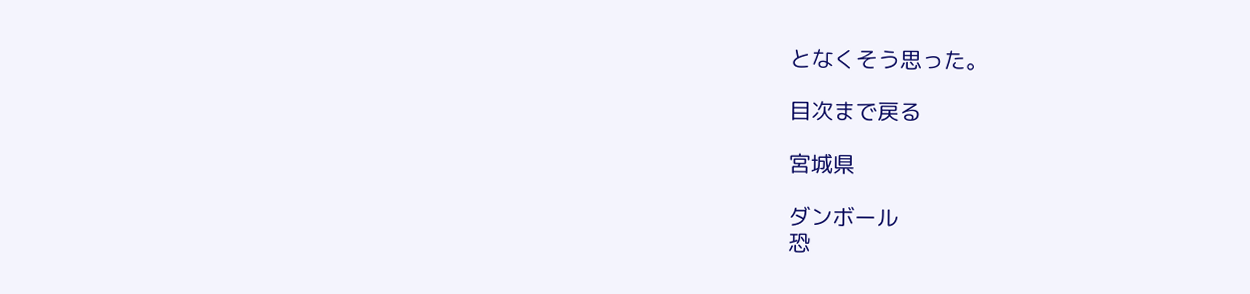となくそう思った。

目次まで戻る

宮城県

ダンボール
恐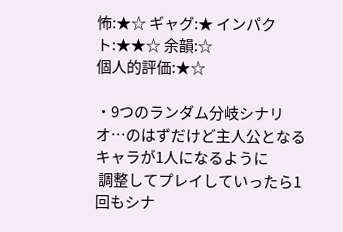怖:★☆ ギャグ:★ インパクト:★★☆ 余韻:☆
個人的評価:★☆

・9つのランダム分岐シナリオ…のはずだけど主人公となるキャラが1人になるように
 調整してプレイしていったら1回もシナ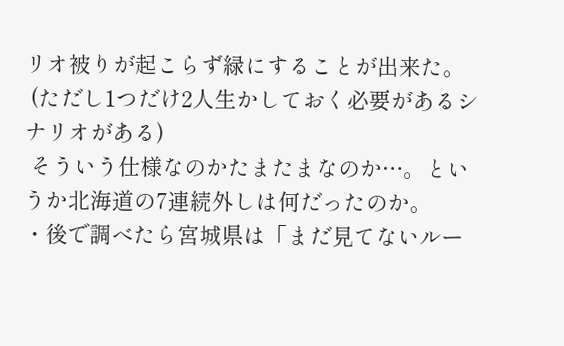リオ被りが起こらず緑にすることが出来た。
 (ただし1つだけ2人生かしておく必要があるシナリオがある)
 そういう仕様なのかたまたまなのか…。というか北海道の7連続外しは何だったのか。
・後で調べたら宮城県は「まだ見てないルー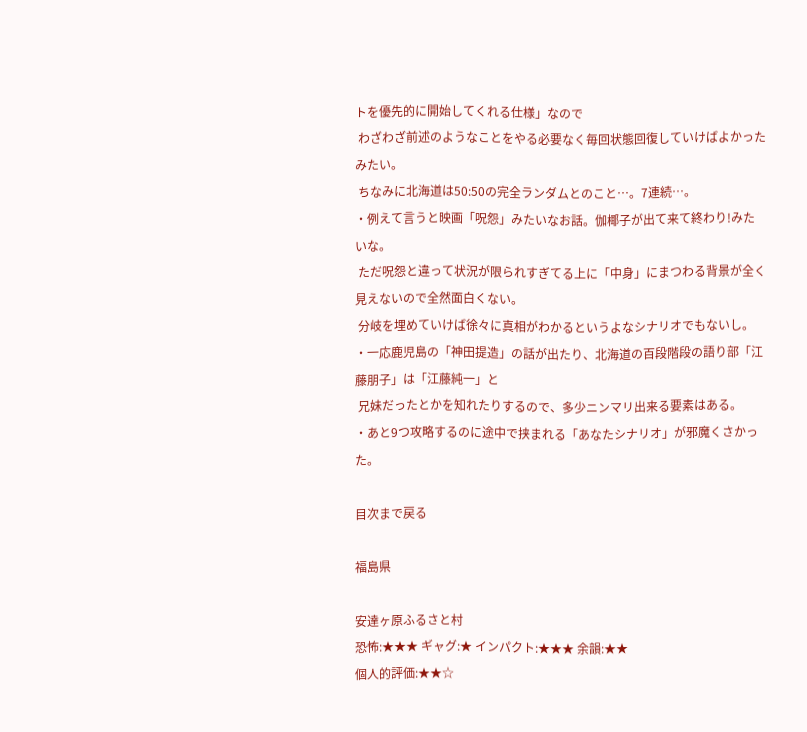トを優先的に開始してくれる仕様」なので
 わざわざ前述のようなことをやる必要なく毎回状態回復していけばよかったみたい。
 ちなみに北海道は50:50の完全ランダムとのこと…。7連続…。
・例えて言うと映画「呪怨」みたいなお話。伽椰子が出て来て終わり!みたいな。
 ただ呪怨と違って状況が限られすぎてる上に「中身」にまつわる背景が全く見えないので全然面白くない。
 分岐を埋めていけば徐々に真相がわかるというよなシナリオでもないし。
・一応鹿児島の「神田提造」の話が出たり、北海道の百段階段の語り部「江藤朋子」は「江藤純一」と
 兄妹だったとかを知れたりするので、多少ニンマリ出来る要素はある。
・あと9つ攻略するのに途中で挟まれる「あなたシナリオ」が邪魔くさかった。

目次まで戻る

福島県

安達ヶ原ふるさと村
恐怖:★★★ ギャグ:★ インパクト:★★★ 余韻:★★
個人的評価:★★☆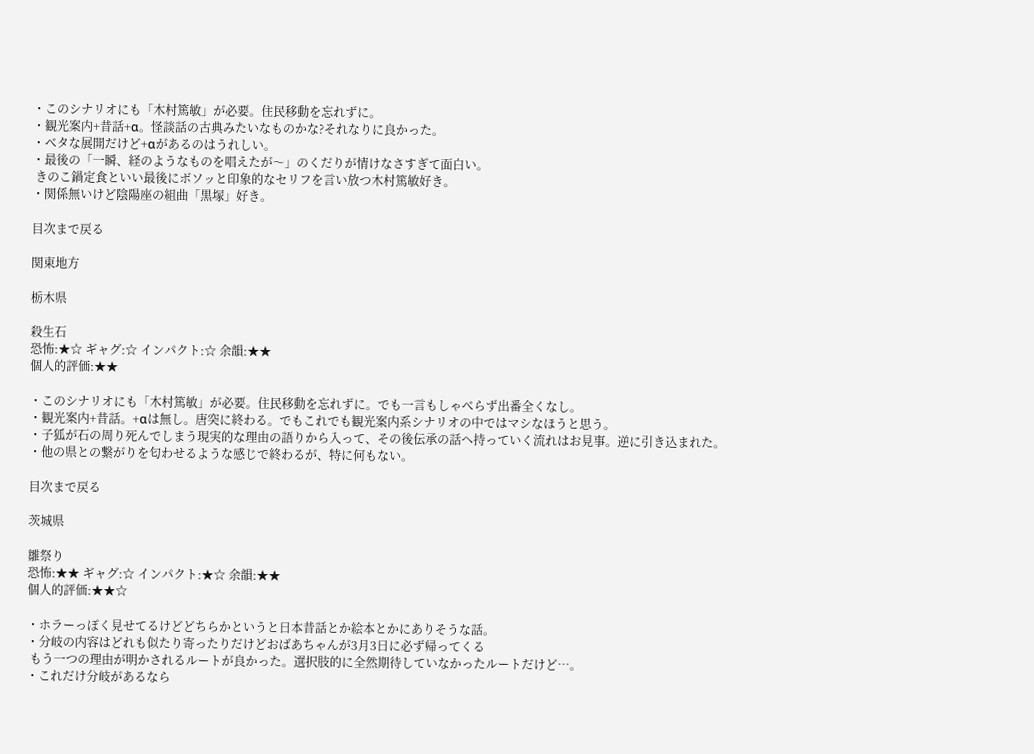・このシナリオにも「木村篤敏」が必要。住民移動を忘れずに。
・観光案内+昔話+α。怪談話の古典みたいなものかな?それなりに良かった。
・ベタな展開だけど+αがあるのはうれしい。
・最後の「一瞬、経のようなものを唱えたが〜」のくだりが情けなさすぎて面白い。
 きのこ鍋定食といい最後にボソッと印象的なセリフを言い放つ木村篤敏好き。
・関係無いけど陰陽座の組曲「黒塚」好き。

目次まで戻る

関東地方

栃木県

殺生石
恐怖:★☆ ギャグ:☆ インパクト:☆ 余韻:★★
個人的評価:★★

・このシナリオにも「木村篤敏」が必要。住民移動を忘れずに。でも一言もしゃべらず出番全くなし。
・観光案内+昔話。+αは無し。唐突に終わる。でもこれでも観光案内系シナリオの中ではマシなほうと思う。
・子狐が石の周り死んでしまう現実的な理由の語りから入って、その後伝承の話へ持っていく流れはお見事。逆に引き込まれた。
・他の県との繋がりを匂わせるような感じで終わるが、特に何もない。

目次まで戻る

茨城県

雛祭り
恐怖:★★ ギャグ:☆ インパクト:★☆ 余韻:★★
個人的評価:★★☆

・ホラーっぽく見せてるけどどちらかというと日本昔話とか絵本とかにありそうな話。
・分岐の内容はどれも似たり寄ったりだけどおばあちゃんが3月3日に必ず帰ってくる
 もう一つの理由が明かされるルートが良かった。選択肢的に全然期待していなかったルートだけど…。
・これだけ分岐があるなら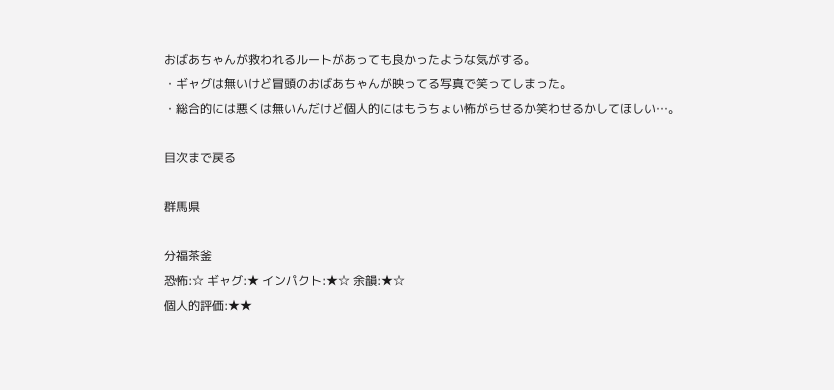おばあちゃんが救われるルートがあっても良かったような気がする。
・ギャグは無いけど冒頭のおばあちゃんが映ってる写真で笑ってしまった。
・総合的には悪くは無いんだけど個人的にはもうちょい怖がらせるか笑わせるかしてほしい…。

目次まで戻る

群馬県

分福茶釜
恐怖:☆ ギャグ:★ インパクト:★☆ 余韻:★☆
個人的評価:★★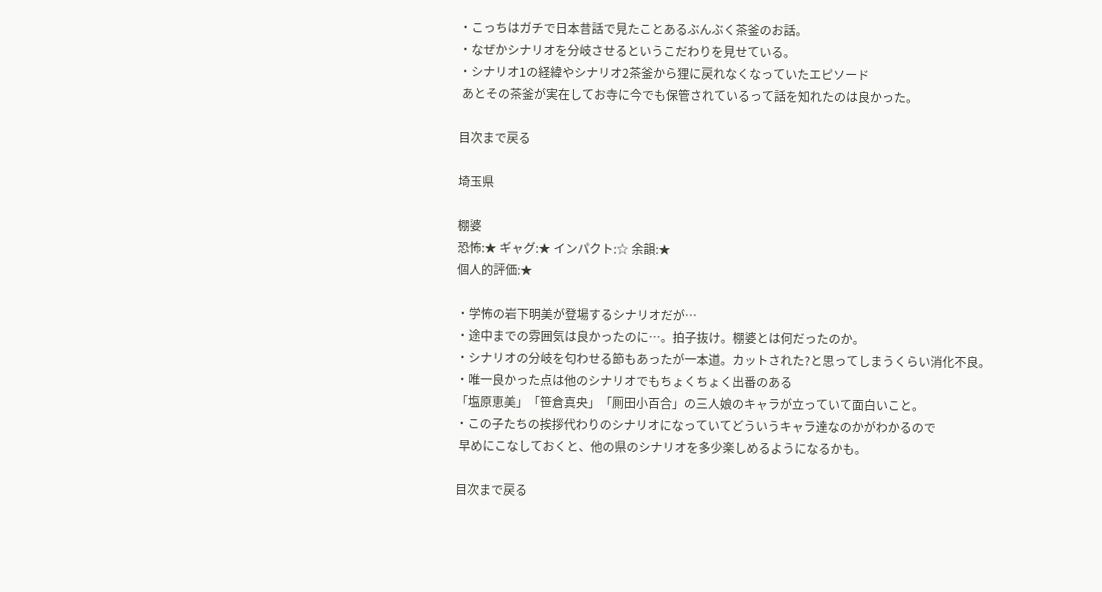・こっちはガチで日本昔話で見たことあるぶんぶく茶釜のお話。
・なぜかシナリオを分岐させるというこだわりを見せている。
・シナリオ1の経緯やシナリオ2茶釜から狸に戻れなくなっていたエピソード
 あとその茶釜が実在してお寺に今でも保管されているって話を知れたのは良かった。

目次まで戻る

埼玉県

棚婆
恐怖:★ ギャグ:★ インパクト:☆ 余韻:★
個人的評価:★

・学怖の岩下明美が登場するシナリオだが…
・途中までの雰囲気は良かったのに…。拍子抜け。棚婆とは何だったのか。
・シナリオの分岐を匂わせる節もあったが一本道。カットされた?と思ってしまうくらい消化不良。
・唯一良かった点は他のシナリオでもちょくちょく出番のある
「塩原恵美」「笹倉真央」「厠田小百合」の三人娘のキャラが立っていて面白いこと。
・この子たちの挨拶代わりのシナリオになっていてどういうキャラ達なのかがわかるので
 早めにこなしておくと、他の県のシナリオを多少楽しめるようになるかも。

目次まで戻る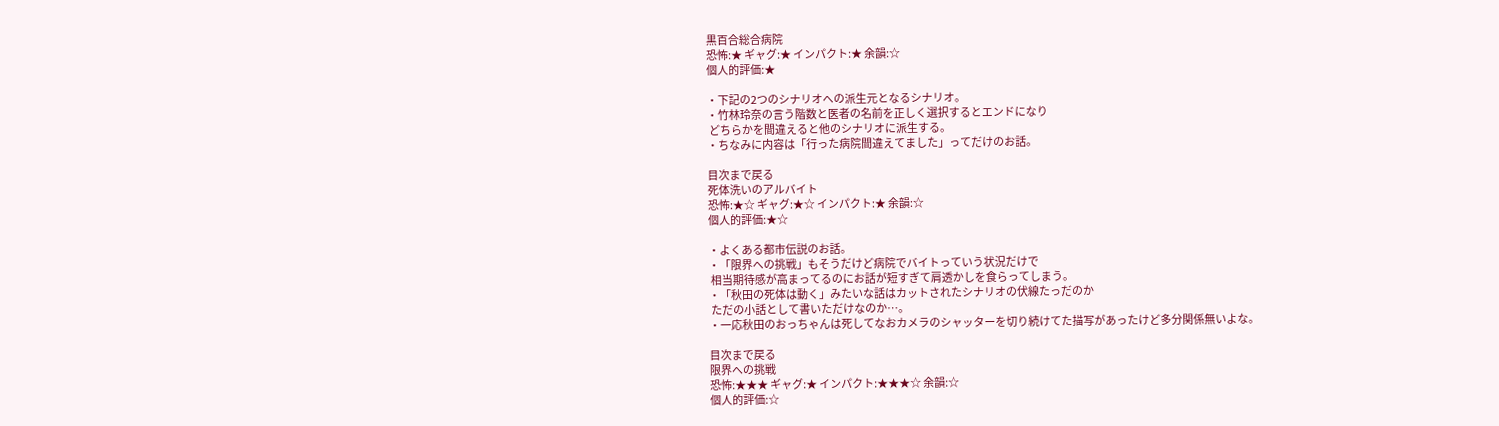黒百合総合病院
恐怖:★ ギャグ:★ インパクト:★ 余韻:☆
個人的評価:★

・下記の2つのシナリオへの派生元となるシナリオ。
・竹林玲奈の言う階数と医者の名前を正しく選択するとエンドになり
 どちらかを間違えると他のシナリオに派生する。
・ちなみに内容は「行った病院間違えてました」ってだけのお話。

目次まで戻る
死体洗いのアルバイト
恐怖:★☆ ギャグ:★☆ インパクト:★ 余韻:☆
個人的評価:★☆

・よくある都市伝説のお話。
・「限界への挑戦」もそうだけど病院でバイトっていう状況だけで
 相当期待感が高まってるのにお話が短すぎて肩透かしを食らってしまう。
・「秋田の死体は動く」みたいな話はカットされたシナリオの伏線たっだのか
 ただの小話として書いただけなのか…。
・一応秋田のおっちゃんは死してなおカメラのシャッターを切り続けてた描写があったけど多分関係無いよな。

目次まで戻る
限界への挑戦
恐怖:★★★ ギャグ:★ インパクト:★★★☆ 余韻:☆
個人的評価:☆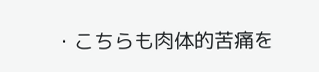・こちらも肉体的苦痛を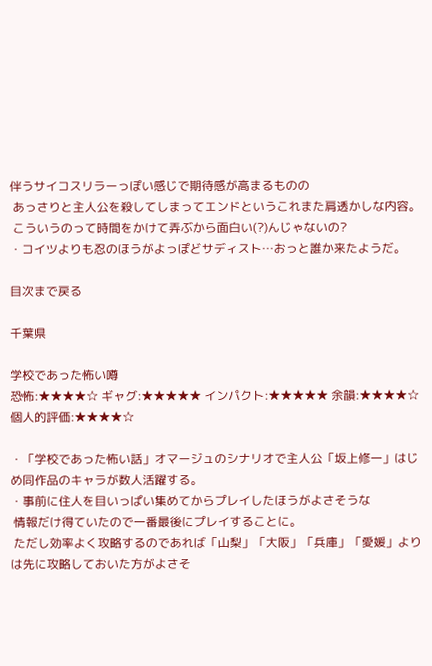伴うサイコスリラーっぽい感じで期待感が高まるものの
 あっさりと主人公を殺してしまってエンドというこれまた肩透かしな内容。
 こういうのって時間をかけて弄ぶから面白い(?)んじゃないの?
・コイツよりも忍のほうがよっぽどサディスト…おっと誰か来たようだ。

目次まで戻る

千葉県

学校であった怖い噂
恐怖:★★★★☆ ギャグ:★★★★★ インパクト:★★★★★ 余韻:★★★★☆
個人的評価:★★★★☆

・「学校であった怖い話」オマージュのシナリオで主人公「坂上修一」はじめ同作品のキャラが数人活躍する。
・事前に住人を目いっぱい集めてからプレイしたほうがよさそうな
 情報だけ得ていたので一番最後にプレイすることに。
 ただし効率よく攻略するのであれば「山梨」「大阪」「兵庫」「愛媛」よりは先に攻略しておいた方がよさそ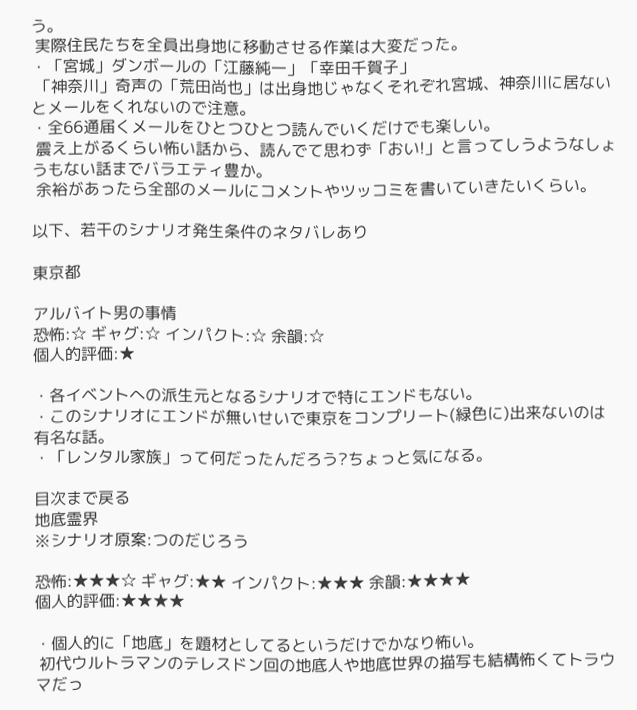う。
 実際住民たちを全員出身地に移動させる作業は大変だった。
・「宮城」ダンボールの「江藤純一」「幸田千賀子」
 「神奈川」奇声の「荒田尚也」は出身地じゃなくそれぞれ宮城、神奈川に居ないとメールをくれないので注意。
・全66通届くメールをひとつひとつ読んでいくだけでも楽しい。
 震え上がるくらい怖い話から、読んでて思わず「おい!」と言ってしうようなしょうもない話までバラエティ豊か。
 余裕があったら全部のメールにコメントやツッコミを書いていきたいくらい。

以下、若干のシナリオ発生条件のネタバレあり

東京都

アルバイト男の事情
恐怖:☆ ギャグ:☆ インパクト:☆ 余韻:☆
個人的評価:★

・各イベントへの派生元となるシナリオで特にエンドもない。
・このシナリオにエンドが無いせいで東京をコンプリート(緑色に)出来ないのは有名な話。
・「レンタル家族」って何だったんだろう?ちょっと気になる。

目次まで戻る
地底霊界
※シナリオ原案:つのだじろう

恐怖:★★★☆ ギャグ:★★ インパクト:★★★ 余韻:★★★★
個人的評価:★★★★

・個人的に「地底」を題材としてるというだけでかなり怖い。
 初代ウルトラマンのテレスドン回の地底人や地底世界の描写も結構怖くてトラウマだっ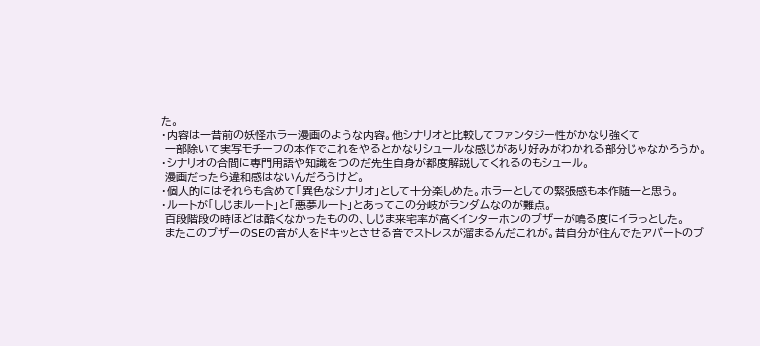た。
・内容は一昔前の妖怪ホラー漫画のような内容。他シナリオと比較してファンタジー性がかなり強くて
 一部除いて実写モチーフの本作でこれをやるとかなりシュールな感じがあり好みがわかれる部分じゃなかろうか。
・シナリオの合間に専門用語や知識をつのだ先生自身が都度解説してくれるのもシュール。
 漫画だったら違和感はないんだろうけど。
・個人的にはそれらも含めて「異色なシナリオ」として十分楽しめた。ホラーとしての緊張感も本作随一と思う。
・ルートが「しじまルート」と「悪夢ルート」とあってこの分岐がランダムなのが難点。
 百段階段の時ほどは酷くなかったものの、しじま来宅率が高くインターホンのブザーが鳴る度にイラっとした。
 またこのブザーのSEの音が人をドキッとさせる音でストレスが溜まるんだこれが。昔自分が住んでたアパートのブ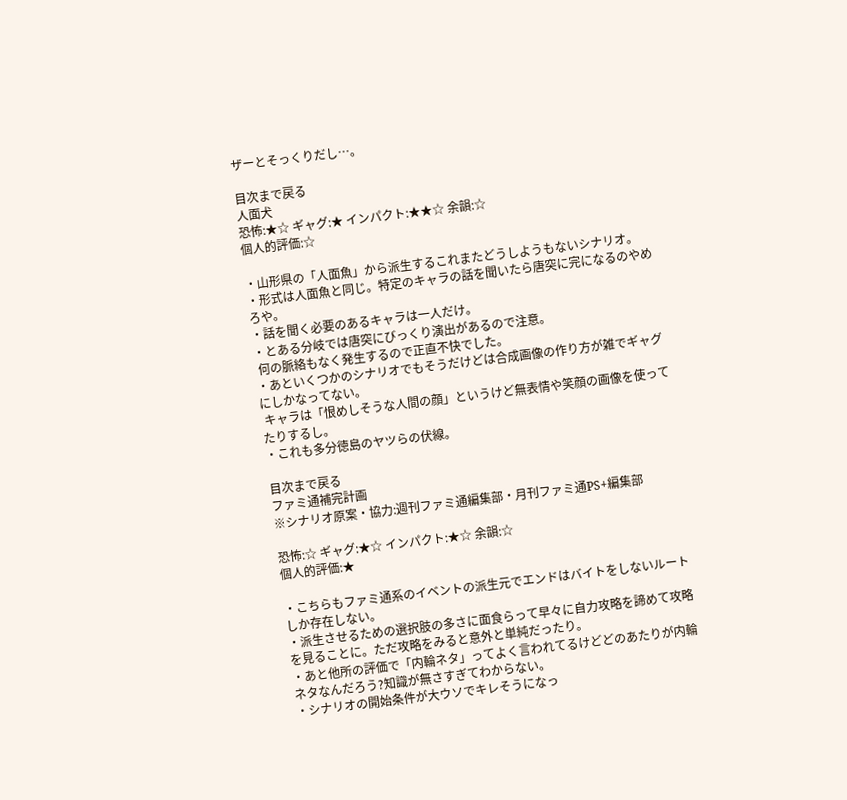ザーとそっくりだし…。

目次まで戻る
人面犬
恐怖:★☆ ギャグ:★ インパクト:★★☆ 余韻:☆
個人的評価:☆

・山形県の「人面魚」から派生するこれまたどうしようもないシナリオ。
・形式は人面魚と同じ。特定のキャラの話を聞いたら唐突に完になるのやめろや。
・話を聞く必要のあるキャラは一人だけ。
・とある分岐では唐突にびっくり演出があるので注意。
 何の脈絡もなく発生するので正直不快でした。
・あといくつかのシナリオでもそうだけどは合成画像の作り方が雑でギャグにしかなってない。
 キャラは「恨めしそうな人間の顔」というけど無表情や笑顔の画像を使ってたりするし。
・これも多分徳島のヤツらの伏線。

目次まで戻る
ファミ通補完計画
※シナリオ原案・協力:週刊ファミ通編集部・月刊ファミ通PS+編集部

恐怖:☆ ギャグ:★☆ インパクト:★☆ 余韻:☆
個人的評価:★

・こちらもファミ通系のイベントの派生元でエンドはバイトをしないルートしか存在しない。
・派生させるための選択肢の多さに面食らって早々に自力攻略を諦めて攻略を見ることに。ただ攻略をみると意外と単純だったり。
・あと他所の評価で「内輪ネタ」ってよく言われてるけどどのあたりが内輪ネタなんだろう?知識が無さすぎてわからない。
・シナリオの開始条件が大ウソでキレそうになっ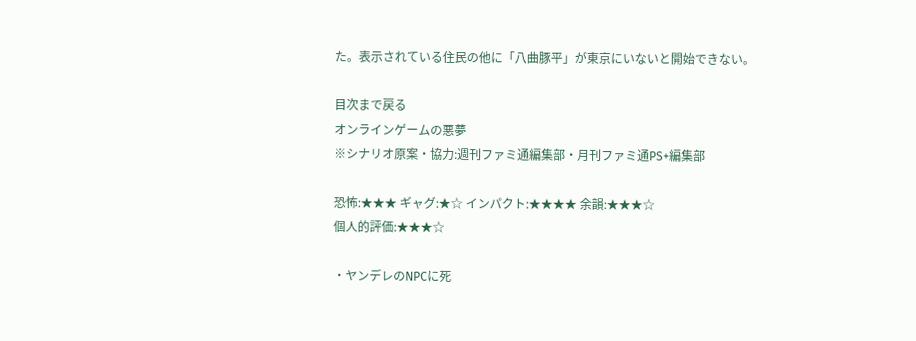た。表示されている住民の他に「八曲豚平」が東京にいないと開始できない。

目次まで戻る
オンラインゲームの悪夢
※シナリオ原案・協力:週刊ファミ通編集部・月刊ファミ通PS+編集部

恐怖:★★★ ギャグ:★☆ インパクト:★★★★ 余韻:★★★☆
個人的評価:★★★☆

・ヤンデレのNPCに死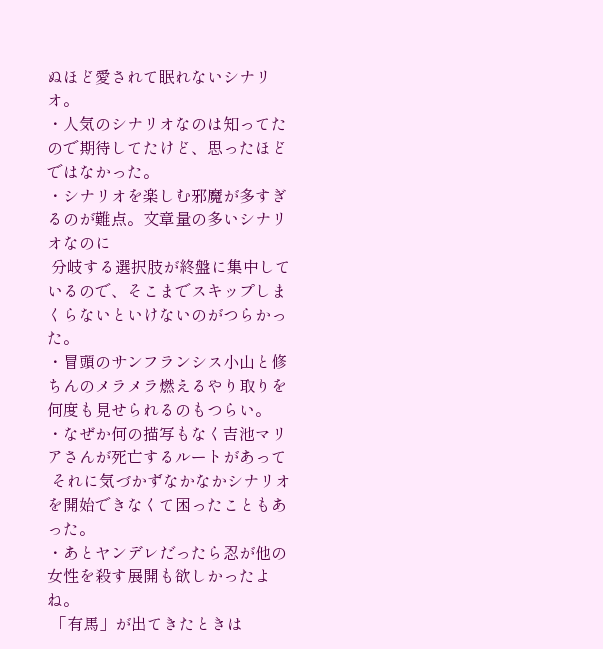ぬほど愛されて眠れないシナリオ。
・人気のシナリオなのは知ってたので期待してたけど、思ったほどではなかった。
・シナリオを楽しむ邪魔が多すぎるのが難点。文章量の多いシナリオなのに
 分岐する選択肢が終盤に集中しているので、そこまでスキップしまくらないといけないのがつらかった。
・冒頭のサンフランシス小山と修ちんのメラメラ燃えるやり取りを何度も見せられるのもつらい。
・なぜか何の描写もなく吉池マリアさんが死亡するルートがあって
 それに気づかずなかなかシナリオを開始できなくて困ったこともあった。
・あとヤンデレだったら忍が他の女性を殺す展開も欲しかったよね。
 「有馬」が出てきたときは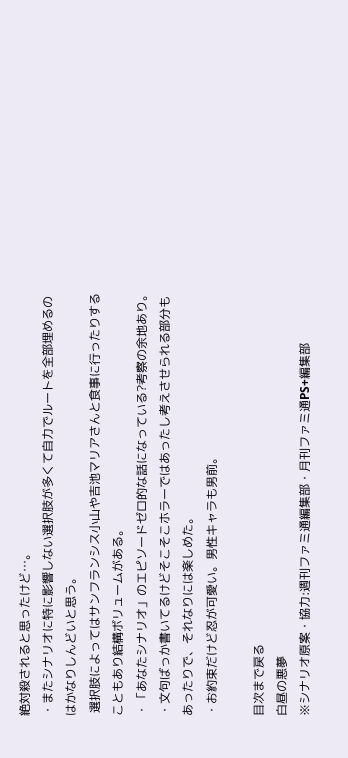絶対殺されると思ったけど…。
・またシナリオに特に影響しない選択肢が多くて自力でルートを全部埋めるのはかなりしんどいと思う。
 選択肢によってはサンフランシス小山や吉池マリアさんと食事に行ったりすることもあり結構ボリュームがある。
・「あなたシナリオ」のエピソードゼロ的な話になっている?考察の余地あり。
・文句ばっか書いてるけどそこそこホラーではあったし考えさせられる部分もあったりで、それなりには楽しめた。
・お約束だけど忍が可愛い。男性キャラも男前。

目次まで戻る
白昼の悪夢
※シナリオ原案・協力:週刊ファミ通編集部・月刊ファミ通PS+編集部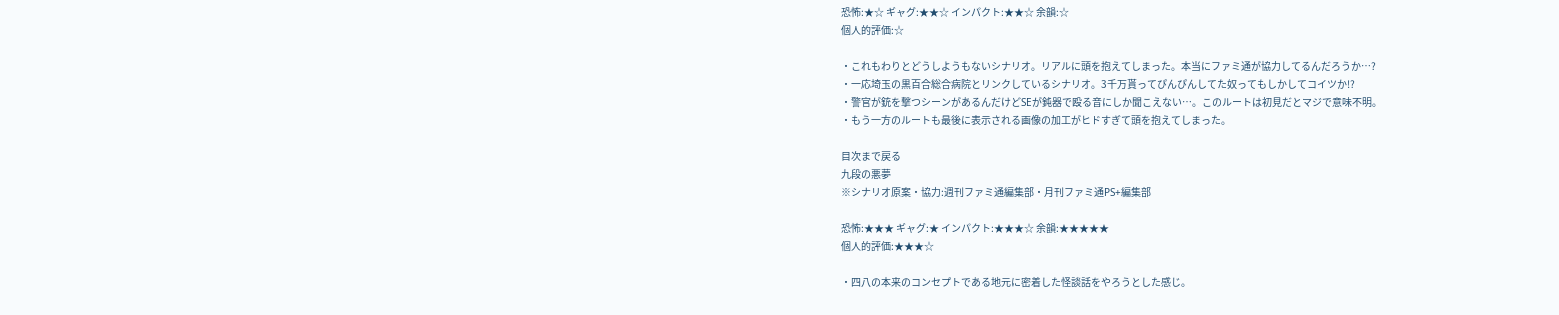恐怖:★☆ ギャグ:★★☆ インパクト:★★☆ 余韻:☆
個人的評価:☆

・これもわりとどうしようもないシナリオ。リアルに頭を抱えてしまった。本当にファミ通が協力してるんだろうか…?
・一応埼玉の黒百合総合病院とリンクしているシナリオ。3千万貰ってぴんぴんしてた奴ってもしかしてコイツか!?
・警官が銃を撃つシーンがあるんだけどSEが鈍器で殴る音にしか聞こえない…。このルートは初見だとマジで意味不明。
・もう一方のルートも最後に表示される画像の加工がヒドすぎて頭を抱えてしまった。

目次まで戻る
九段の悪夢
※シナリオ原案・協力:週刊ファミ通編集部・月刊ファミ通PS+編集部

恐怖:★★★ ギャグ:★ インパクト:★★★☆ 余韻:★★★★★
個人的評価:★★★☆

・四八の本来のコンセプトである地元に密着した怪談話をやろうとした感じ。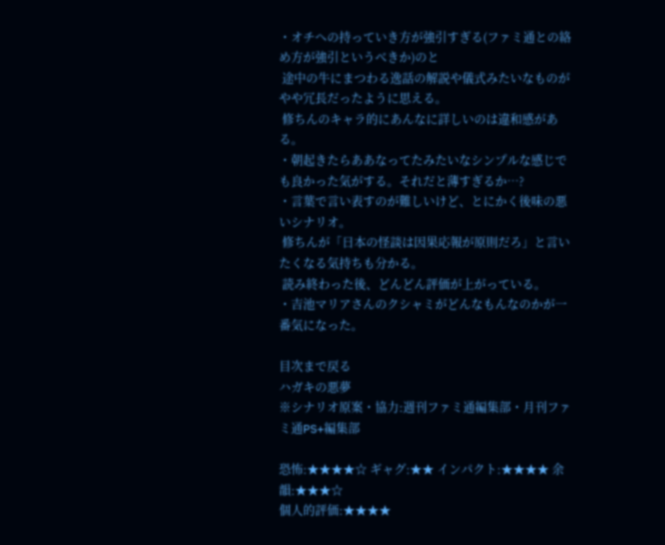・オチへの持っていき方が強引すぎる(ファミ通との絡め方が強引というべきか)のと
 途中の牛にまつわる逸話の解説や儀式みたいなものがやや冗長だったように思える。
 修ちんのキャラ的にあんなに詳しいのは違和感がある。
・朝起きたらああなってたみたいなシンプルな感じでも良かった気がする。それだと薄すぎるか…?
・言葉で言い表すのが難しいけど、とにかく後味の悪いシナリオ。
 修ちんが「日本の怪談は因果応報が原則だろ」と言いたくなる気持ちも分かる。
 読み終わった後、どんどん評価が上がっている。
・吉池マリアさんのクシャミがどんなもんなのかが一番気になった。

目次まで戻る
ハガキの悪夢
※シナリオ原案・協力:週刊ファミ通編集部・月刊ファミ通PS+編集部

恐怖:★★★★☆ ギャグ:★★ インパクト:★★★★ 余韻:★★★☆
個人的評価:★★★★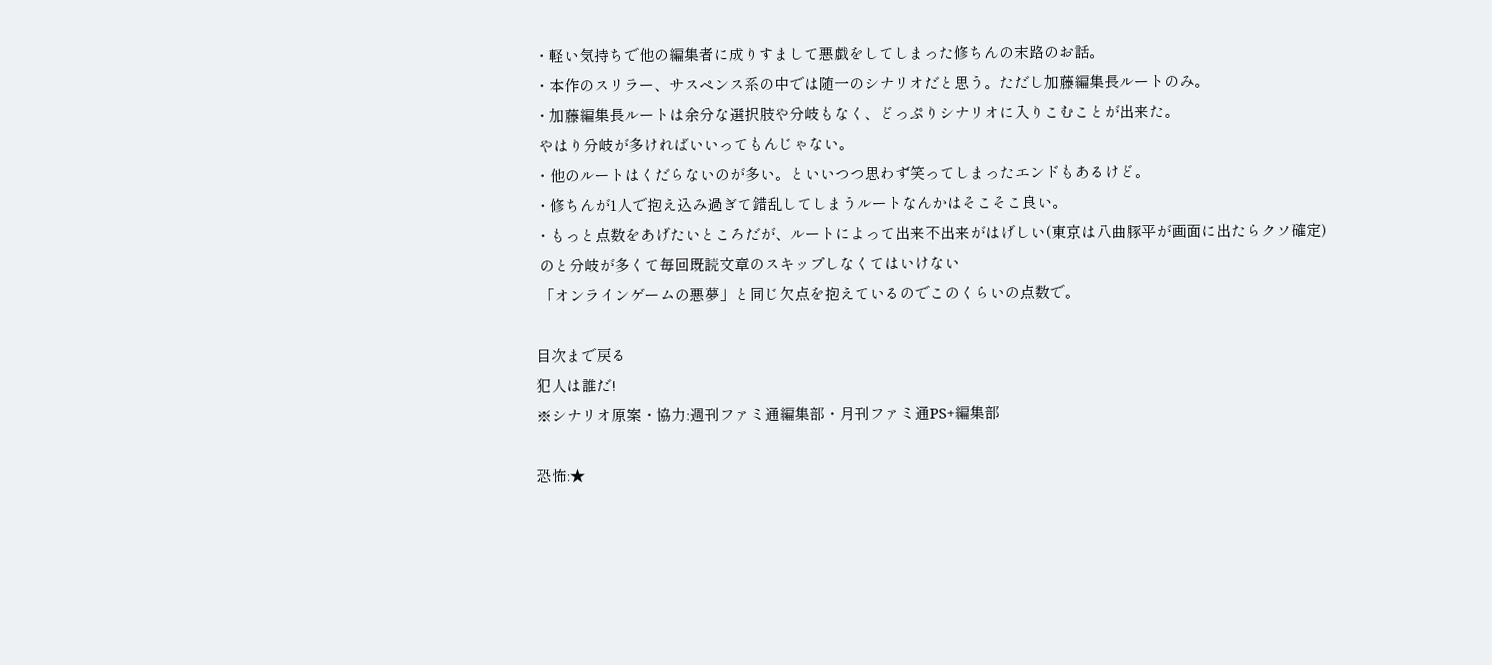・軽い気持ちで他の編集者に成りすまして悪戯をしてしまった修ちんの末路のお話。
・本作のスリラー、サスペンス系の中では随一のシナリオだと思う。ただし加藤編集長ルートのみ。
・加藤編集長ルートは余分な選択肢や分岐もなく、どっぷりシナリオに入りこむことが出来た。
 やはり分岐が多ければいいってもんじゃない。
・他のルートはくだらないのが多い。といいつつ思わず笑ってしまったエンドもあるけど。
・修ちんが1人で抱え込み過ぎて錯乱してしまうルートなんかはそこそこ良い。
・もっと点数をあげたいところだが、ルートによって出来不出来がはげしい(東京は八曲豚平が画面に出たらクソ確定)
 のと分岐が多くて毎回既読文章のスキップしなくてはいけない
 「オンラインゲームの悪夢」と同じ欠点を抱えているのでこのくらいの点数で。

目次まで戻る
犯人は誰だ!
※シナリオ原案・協力:週刊ファミ通編集部・月刊ファミ通PS+編集部

恐怖:★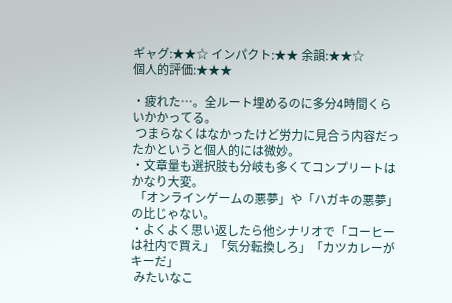ギャグ:★★☆ インパクト:★★ 余韻:★★☆
個人的評価:★★★

・疲れた…。全ルート埋めるのに多分4時間くらいかかってる。
 つまらなくはなかったけど労力に見合う内容だったかというと個人的には微妙。
・文章量も選択肢も分岐も多くてコンプリートはかなり大変。
 「オンラインゲームの悪夢」や「ハガキの悪夢」の比じゃない。
・よくよく思い返したら他シナリオで「コーヒーは社内で買え」「気分転換しろ」「カツカレーがキーだ」
 みたいなこ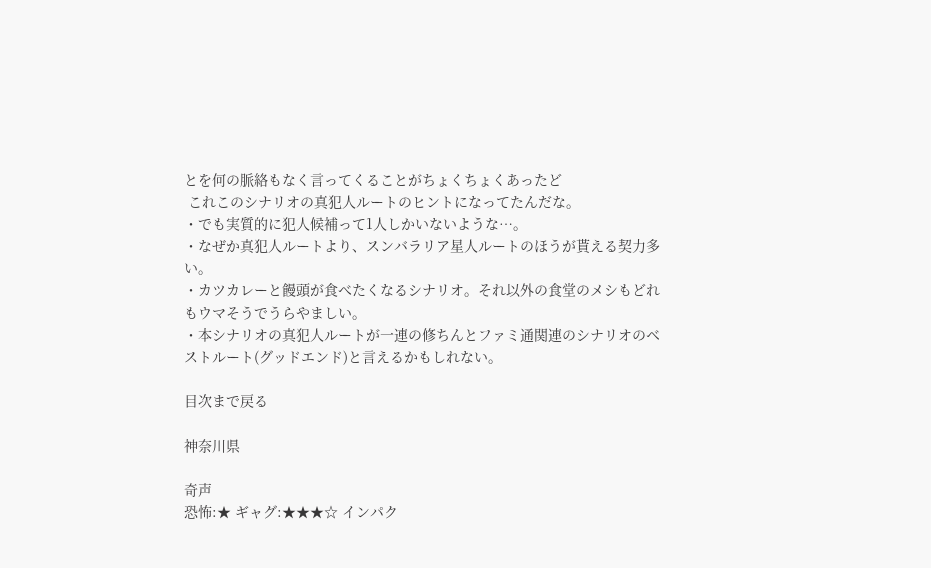とを何の脈絡もなく言ってくることがちょくちょくあったど
 これこのシナリオの真犯人ルートのヒントになってたんだな。
・でも実質的に犯人候補って1人しかいないような…。
・なぜか真犯人ルートより、スンバラリア星人ルートのほうが貰える契力多い。
・カツカレーと饅頭が食べたくなるシナリオ。それ以外の食堂のメシもどれもウマそうでうらやましい。
・本シナリオの真犯人ルートが一連の修ちんとファミ通関連のシナリオのベストルート(グッドエンド)と言えるかもしれない。

目次まで戻る

神奈川県

奇声
恐怖:★ ギャグ:★★★☆ インパク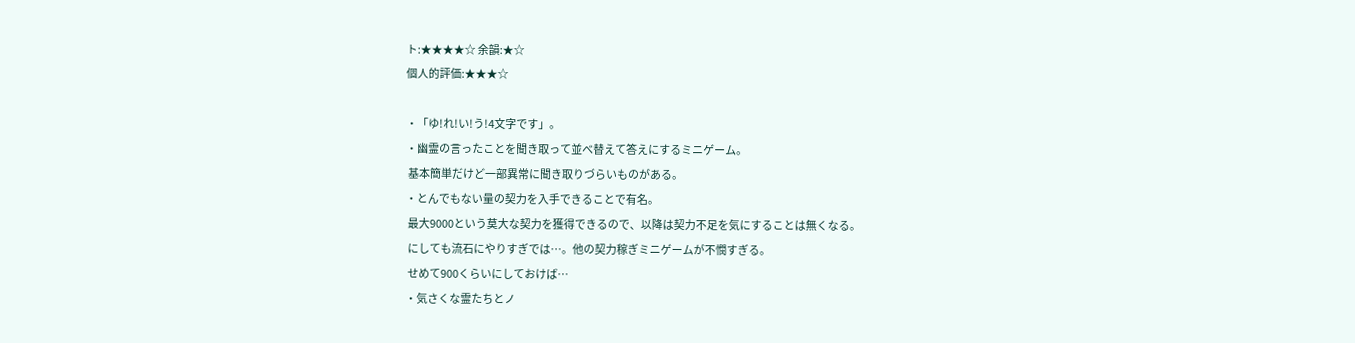ト:★★★★☆ 余韻:★☆
個人的評価:★★★☆

・「ゆ!れ!い!う!4文字です」。
・幽霊の言ったことを聞き取って並べ替えて答えにするミニゲーム。
 基本簡単だけど一部異常に聞き取りづらいものがある。
・とんでもない量の契力を入手できることで有名。
 最大9000という莫大な契力を獲得できるので、以降は契力不足を気にすることは無くなる。
 にしても流石にやりすぎでは…。他の契力稼ぎミニゲームが不憫すぎる。
 せめて900くらいにしておけば…
・気さくな霊たちとノ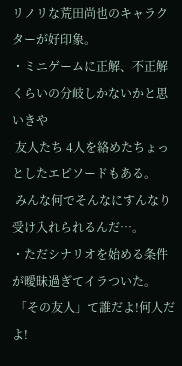リノリな荒田尚也のキャラクターが好印象。
・ミニゲームに正解、不正解くらいの分岐しかないかと思いきや
 友人たち 4人を絡めたちょっとしたエピソードもある。
 みんな何でそんなにすんなり受け入れられるんだ…。
・ただシナリオを始める条件が曖昧過ぎてイラついた。
 「その友人」て誰だよ!何人だよ!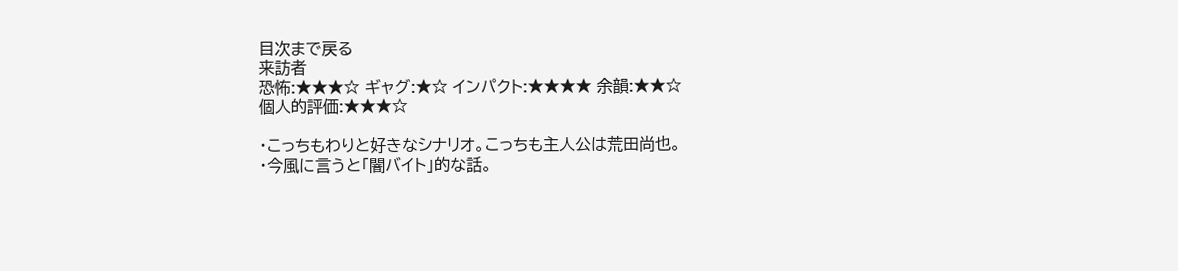目次まで戻る
来訪者
恐怖:★★★☆ ギャグ:★☆ インパクト:★★★★ 余韻:★★☆
個人的評価:★★★☆

・こっちもわりと好きなシナリオ。こっちも主人公は荒田尚也。
・今風に言うと「闇バイト」的な話。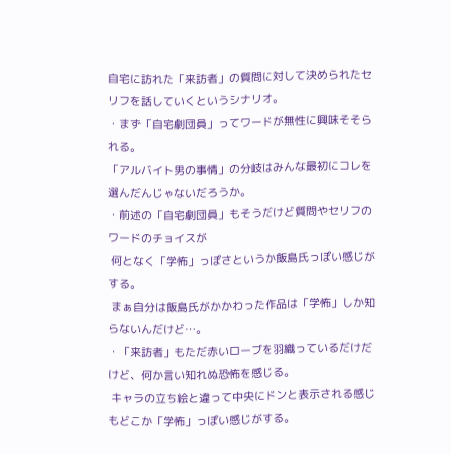自宅に訪れた「来訪者」の質問に対して決められたセリフを話していくというシナリオ。
・まず「自宅劇団員」ってワードが無性に興味そそられる。
「アルバイト男の事情」の分岐はみんな最初にコレを選んだんじゃないだろうか。
・前述の「自宅劇団員」もそうだけど質問やセリフのワードのチョイスが
 何となく「学怖」っぽさというか飯島氏っぽい感じがする。
 まぁ自分は飯島氏がかかわった作品は「学怖」しか知らないんだけど…。
・「来訪者」もただ赤いローブを羽織っているだけだけど、何か言い知れぬ恐怖を感じる。
 キャラの立ち絵と違って中央にドンと表示される感じもどこか「学怖」っぽい感じがする。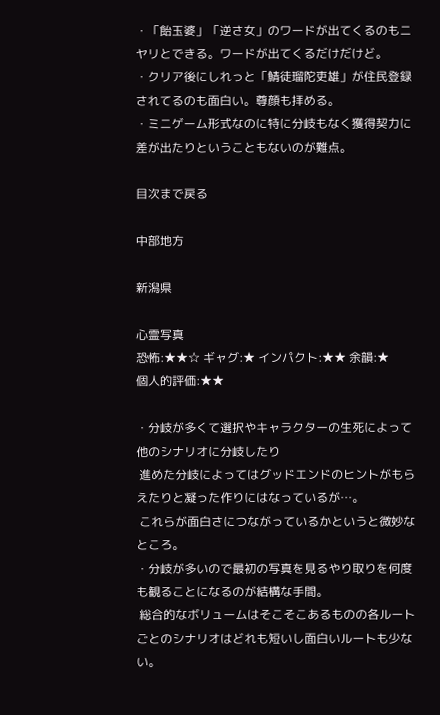・「飴玉婆」「逆さ女」のワードが出てくるのもニヤリとできる。ワードが出てくるだけだけど。
・クリア後にしれっと「鯖徒瑠陀吏雄」が住民登録されてるのも面白い。尊顔も拝める。
・ミニゲーム形式なのに特に分岐もなく獲得契力に差が出たりということもないのが難点。

目次まで戻る

中部地方

新潟県

心霊写真
恐怖:★★☆ ギャグ:★ インパクト:★★ 余韻:★
個人的評価:★★

・分岐が多くて選択やキャラクターの生死によって他のシナリオに分岐したり
 進めた分岐によってはグッドエンドのヒントがもらえたりと凝った作りにはなっているが…。
 これらが面白さにつながっているかというと微妙なところ。
・分岐が多いので最初の写真を見るやり取りを何度も観ることになるのが結構な手間。
 総合的なボリュームはそこそこあるものの各ルートごとのシナリオはどれも短いし面白いルートも少ない。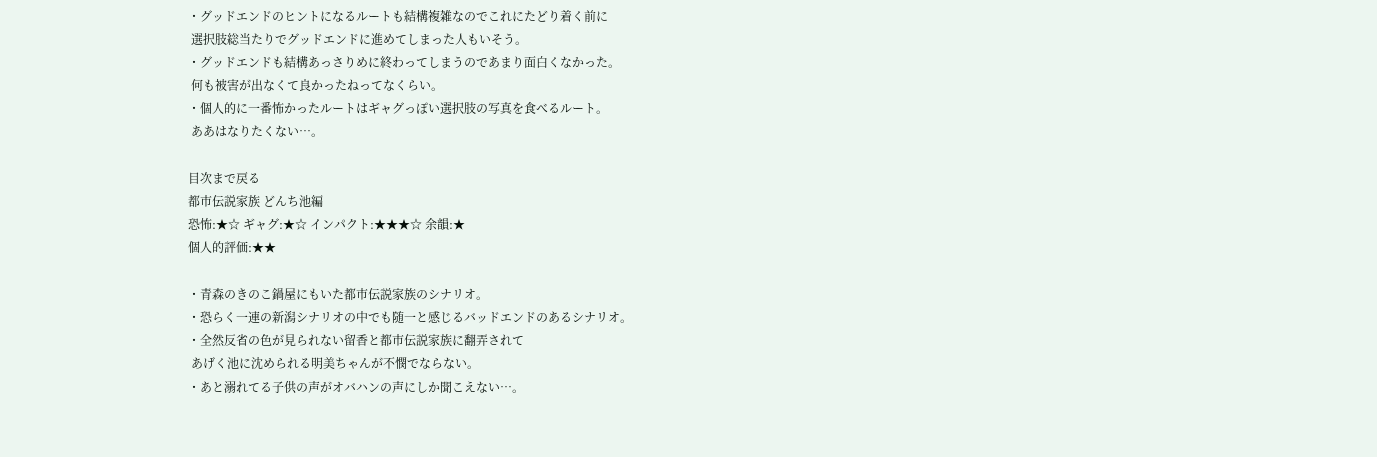・グッドエンドのヒントになるルートも結構複雑なのでこれにたどり着く前に
 選択肢総当たりでグッドエンドに進めてしまった人もいそう。
・グッドエンドも結構あっさりめに終わってしまうのであまり面白くなかった。
 何も被害が出なくて良かったねってなくらい。
・個人的に一番怖かったルートはギャグっぽい選択肢の写真を食べるルート。
 ああはなりたくない…。

目次まで戻る
都市伝説家族 どんち池編
恐怖:★☆ ギャグ:★☆ インパクト:★★★☆ 余韻:★
個人的評価:★★

・青森のきのこ鍋屋にもいた都市伝説家族のシナリオ。
・恐らく一連の新潟シナリオの中でも随一と感じるバッドエンドのあるシナリオ。
・全然反省の色が見られない留香と都市伝説家族に翻弄されて
 あげく池に沈められる明美ちゃんが不憫でならない。
・あと溺れてる子供の声がオバハンの声にしか聞こえない…。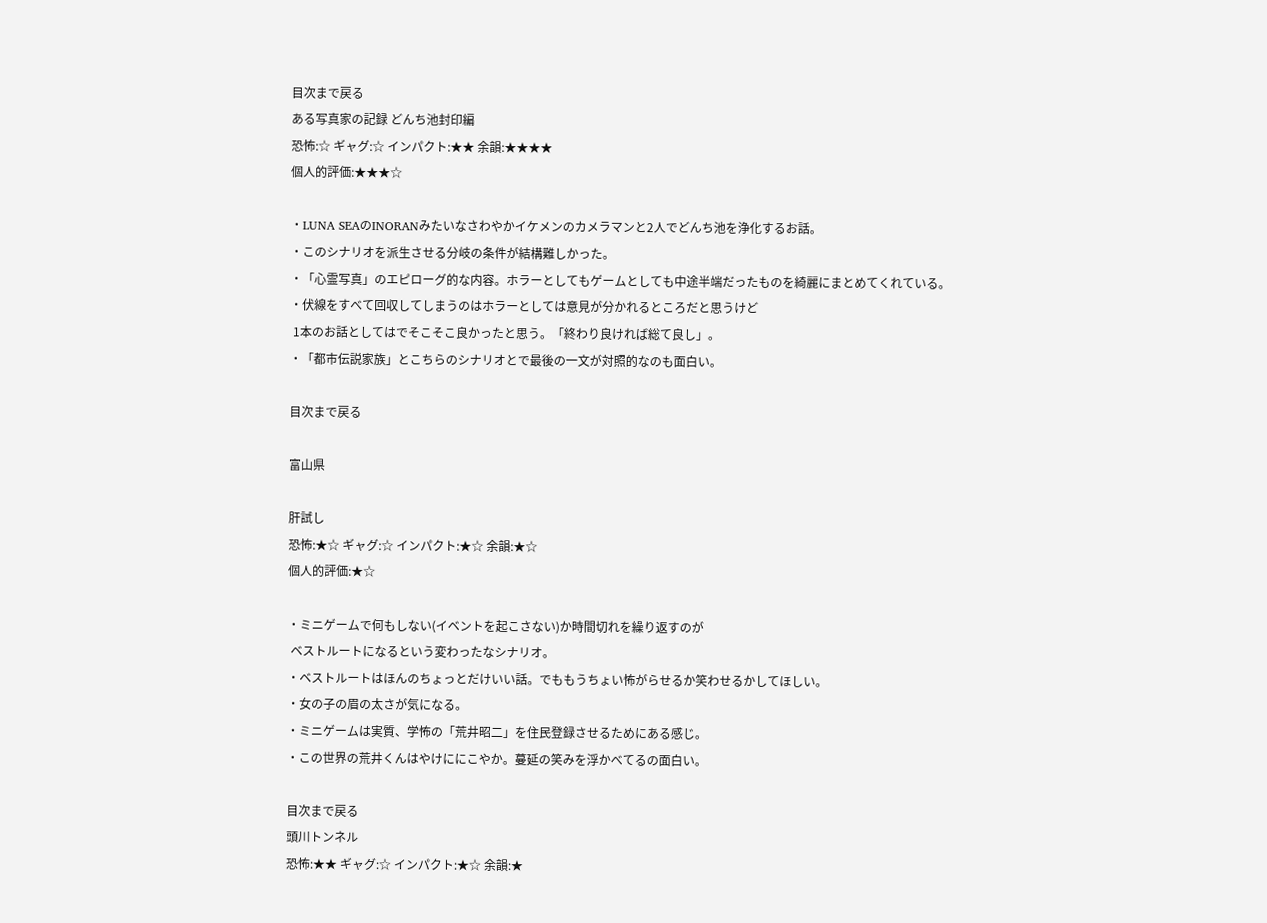目次まで戻る
ある写真家の記録 どんち池封印編
恐怖:☆ ギャグ:☆ インパクト:★★ 余韻:★★★★
個人的評価:★★★☆

・LUNA SEAのINORANみたいなさわやかイケメンのカメラマンと2人でどんち池を浄化するお話。
・このシナリオを派生させる分岐の条件が結構難しかった。
・「心霊写真」のエピローグ的な内容。ホラーとしてもゲームとしても中途半端だったものを綺麗にまとめてくれている。
・伏線をすべて回収してしまうのはホラーとしては意見が分かれるところだと思うけど
 1本のお話としてはでそこそこ良かったと思う。「終わり良ければ総て良し」。
・「都市伝説家族」とこちらのシナリオとで最後の一文が対照的なのも面白い。

目次まで戻る

富山県

肝試し
恐怖:★☆ ギャグ:☆ インパクト:★☆ 余韻:★☆
個人的評価:★☆

・ミニゲームで何もしない(イベントを起こさない)か時間切れを繰り返すのが
 ベストルートになるという変わったなシナリオ。
・ベストルートはほんのちょっとだけいい話。でももうちょい怖がらせるか笑わせるかしてほしい。
・女の子の眉の太さが気になる。
・ミニゲームは実質、学怖の「荒井昭二」を住民登録させるためにある感じ。
・この世界の荒井くんはやけににこやか。蔓延の笑みを浮かべてるの面白い。

目次まで戻る
頭川トンネル
恐怖:★★ ギャグ:☆ インパクト:★☆ 余韻:★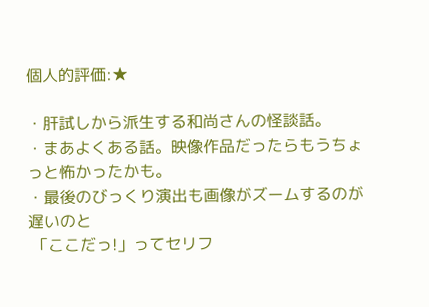個人的評価:★

・肝試しから派生する和尚さんの怪談話。
・まあよくある話。映像作品だったらもうちょっと怖かったかも。
・最後のびっくり演出も画像がズームするのが遅いのと
 「ここだっ!」ってセリフ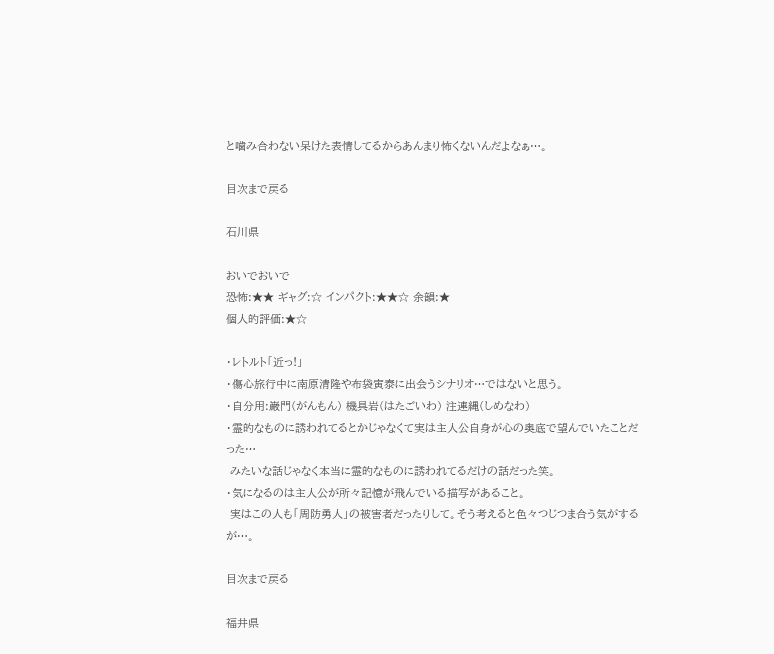と噛み合わない呆けた表情してるからあんまり怖くないんだよなぁ…。

目次まで戻る

石川県

おいでおいで
恐怖:★★ ギャグ:☆ インパクト:★★☆ 余韻:★
個人的評価:★☆

・レトルト「近っ!」
・傷心旅行中に南原清隆や布袋寅泰に出会うシナリオ…ではないと思う。
・自分用:巌門(がんもん) 機具岩(はたごいわ) 注連縄(しめなわ)
・霊的なものに誘われてるとかじゃなくて実は主人公自身が心の奥底で望んでいたことだった…
 みたいな話じゃなく本当に霊的なものに誘われてるだけの話だった笑。
・気になるのは主人公が所々記憶が飛んでいる描写があること。
 実はこの人も「周防勇人」の被害者だったりして。そう考えると色々つじつま合う気がするが…。

目次まで戻る

福井県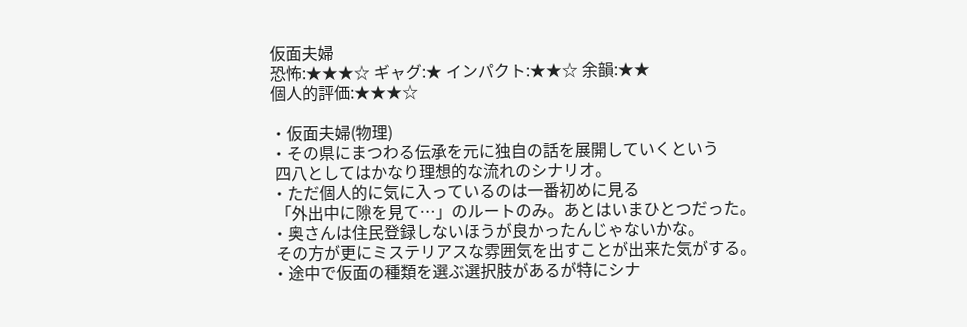仮面夫婦
恐怖:★★★☆ ギャグ:★ インパクト:★★☆ 余韻:★★
個人的評価:★★★☆

・仮面夫婦(物理)
・その県にまつわる伝承を元に独自の話を展開していくという
 四八としてはかなり理想的な流れのシナリオ。
・ただ個人的に気に入っているのは一番初めに見る
 「外出中に隙を見て…」のルートのみ。あとはいまひとつだった。
・奥さんは住民登録しないほうが良かったんじゃないかな。
 その方が更にミステリアスな雰囲気を出すことが出来た気がする。
・途中で仮面の種類を選ぶ選択肢があるが特にシナ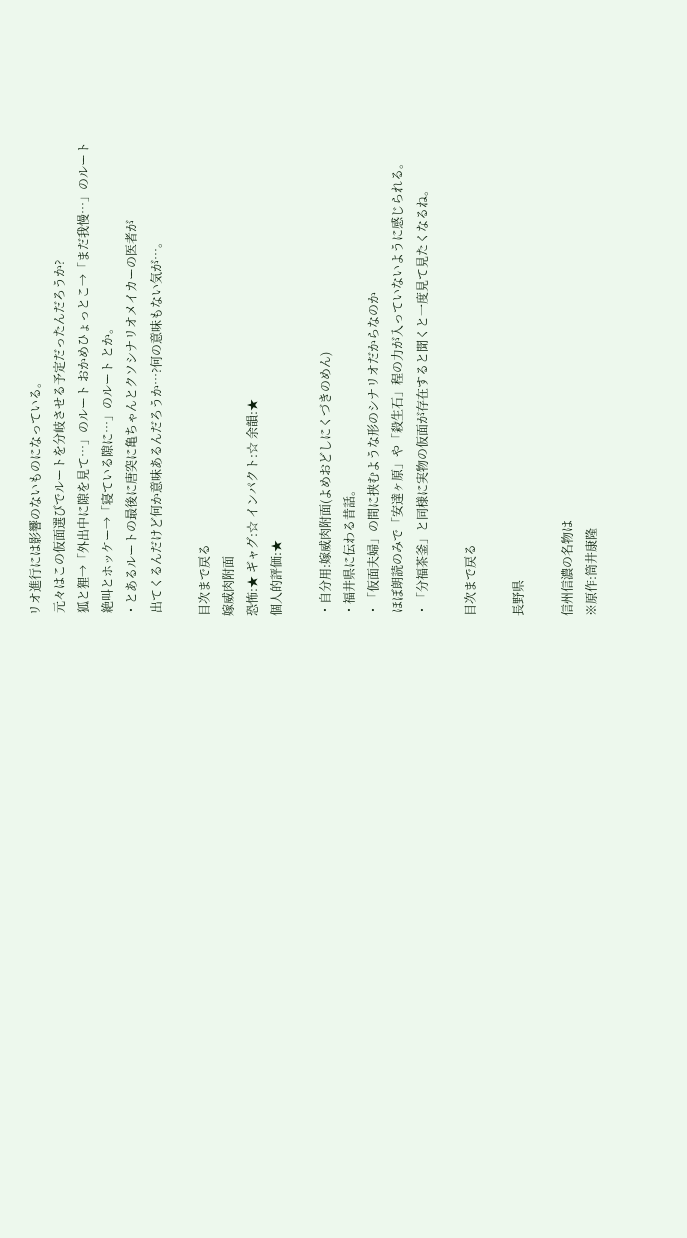リオ進行には影響のないものになっている。
 元々はこの仮面選びでルートを分岐させる予定だったんだろうか?
 狐と狸→「外出中に隙を見て…」のルート おかめひょっとこ→「まだ我慢…」のルート
 絶叫とホッケー→「寝ている隙に…」のルート とか。
・とあるルートの最後に唐突に亀ちゃんとクソシナリオメイカーの医者が
 出てくるんだけど何か意味あるんだろうか…?何の意味もない気が…。

目次まで戻る
嫁威肉附面
恐怖:★ ギャグ:☆ インパクト:☆ 余韻:★
個人的評価:★

・自分用:嫁威肉附面(よめおどしにくづきのめん)
・福井県に伝わる昔話。
・「仮面夫婦」の間に挟むような形のシナリオだからなのか
 ほぼ朗読のみで「安達ヶ原」や「殺生石」程の力が入っていないように感じられる。
・「分福茶釜」と同様に実物の仮面が存在すると聞くと一度見て見たくなるね。

目次まで戻る

長野県

信州信濃の名物は
※原作:筒井康隆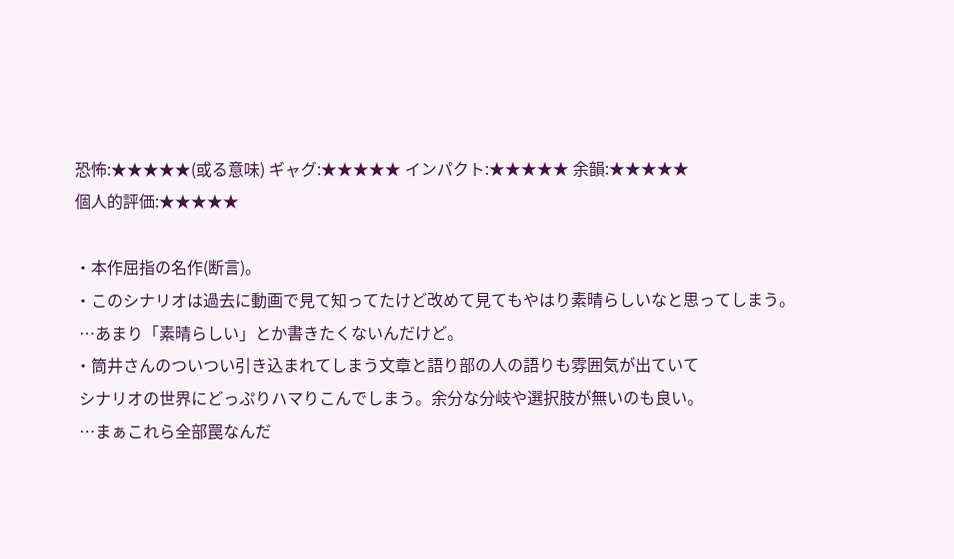恐怖:★★★★★(或る意味) ギャグ:★★★★★ インパクト:★★★★★ 余韻:★★★★★
個人的評価:★★★★★

・本作屈指の名作(断言)。
・このシナリオは過去に動画で見て知ってたけど改めて見てもやはり素晴らしいなと思ってしまう。
 …あまり「素晴らしい」とか書きたくないんだけど。
・筒井さんのついつい引き込まれてしまう文章と語り部の人の語りも雰囲気が出ていて
 シナリオの世界にどっぷりハマりこんでしまう。余分な分岐や選択肢が無いのも良い。
 …まぁこれら全部罠なんだ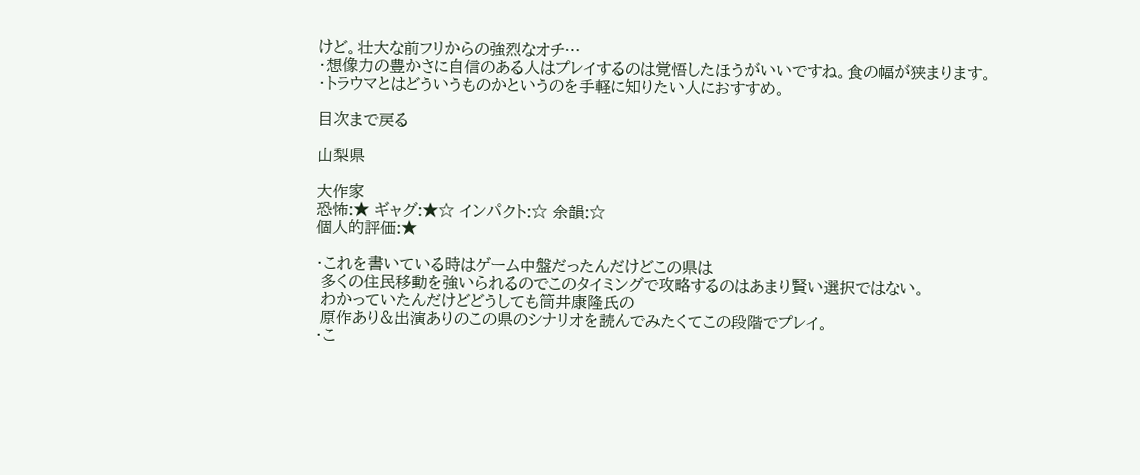けど。壮大な前フリからの強烈なオチ…
・想像力の豊かさに自信のある人はプレイするのは覚悟したほうがいいですね。食の幅が狭まります。
・トラウマとはどういうものかというのを手軽に知りたい人におすすめ。

目次まで戻る

山梨県

大作家
恐怖:★ ギャグ:★☆ インパクト:☆ 余韻:☆
個人的評価:★

・これを書いている時はゲーム中盤だったんだけどこの県は
 多くの住民移動を強いられるのでこのタイミングで攻略するのはあまり賢い選択ではない。
 わかっていたんだけどどうしても筒井康隆氏の
 原作あり&出演ありのこの県のシナリオを読んでみたくてこの段階でプレイ。
・こ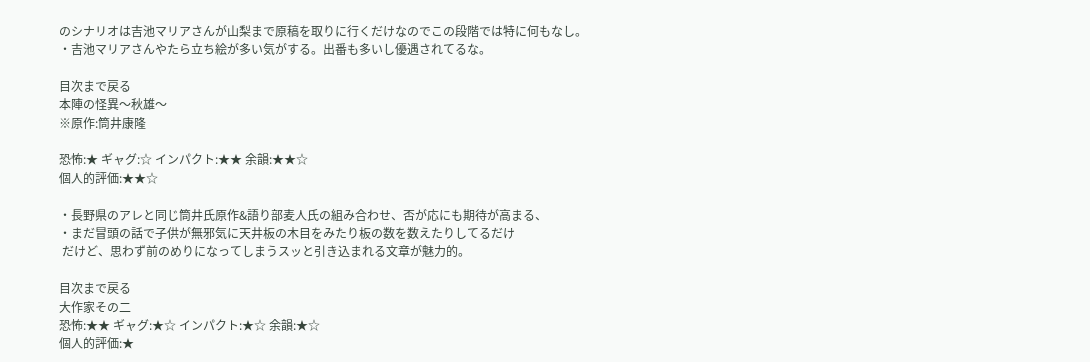のシナリオは吉池マリアさんが山梨まで原稿を取りに行くだけなのでこの段階では特に何もなし。
・吉池マリアさんやたら立ち絵が多い気がする。出番も多いし優遇されてるな。

目次まで戻る
本陣の怪異〜秋雄〜
※原作:筒井康隆

恐怖:★ ギャグ:☆ インパクト:★★ 余韻:★★☆
個人的評価:★★☆

・長野県のアレと同じ筒井氏原作&語り部麦人氏の組み合わせ、否が応にも期待が高まる、
・まだ冒頭の話で子供が無邪気に天井板の木目をみたり板の数を数えたりしてるだけ
 だけど、思わず前のめりになってしまうスッと引き込まれる文章が魅力的。

目次まで戻る
大作家その二
恐怖:★★ ギャグ:★☆ インパクト:★☆ 余韻:★☆
個人的評価:★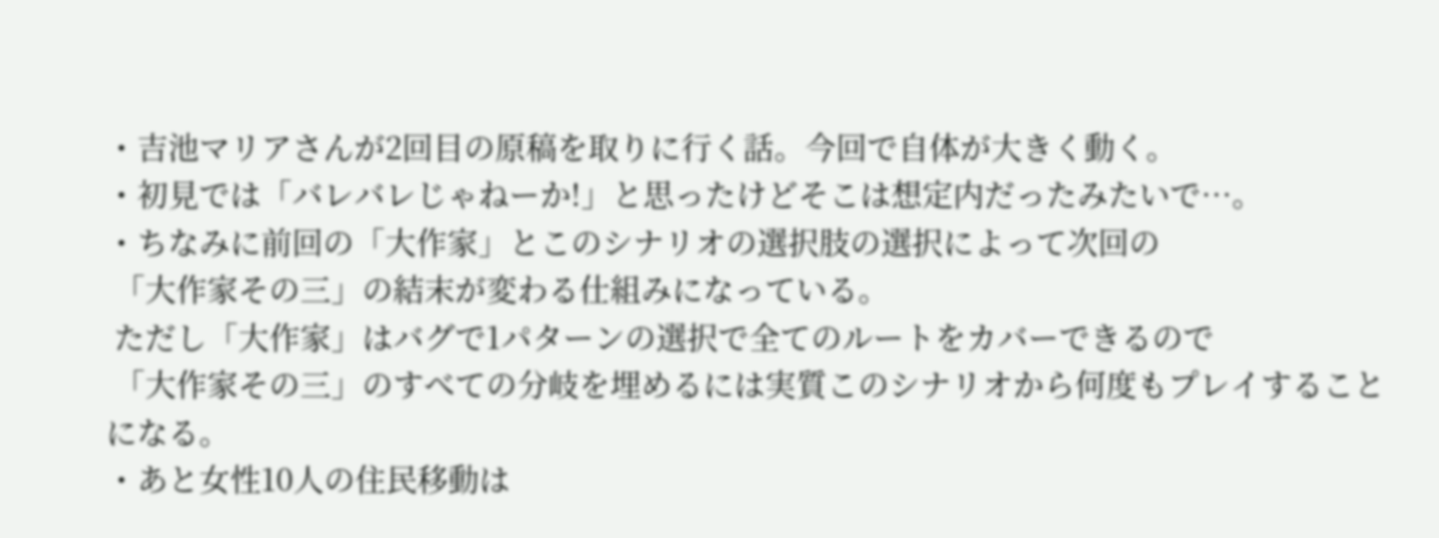・吉池マリアさんが2回目の原稿を取りに行く話。今回で自体が大きく動く。
・初見では「バレバレじゃねーか!」と思ったけどそこは想定内だったみたいで…。
・ちなみに前回の「大作家」とこのシナリオの選択肢の選択によって次回の
 「大作家その三」の結末が変わる仕組みになっている。
 ただし「大作家」はバグで1パターンの選択で全てのルートをカバーできるので
 「大作家その三」のすべての分岐を埋めるには実質このシナリオから何度もプレイすることになる。
・あと女性10人の住民移動は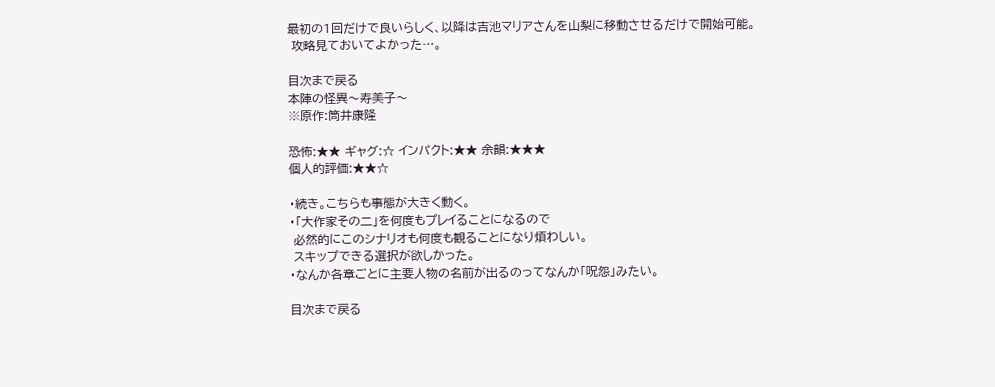最初の1回だけで良いらしく、以降は吉池マリアさんを山梨に移動させるだけで開始可能。
 攻略見ておいてよかった…。

目次まで戻る
本陣の怪異〜寿美子〜
※原作:筒井康隆

恐怖:★★ ギャグ:☆ インパクト:★★ 余韻:★★★
個人的評価:★★☆

・続き。こちらも事態が大きく動く。
・「大作家その二」を何度もプレイることになるので
 必然的にこのシナリオも何度も観ることになり煩わしい。
 スキップできる選択が欲しかった。
・なんか各章ごとに主要人物の名前が出るのってなんか「呪怨」みたい。

目次まで戻る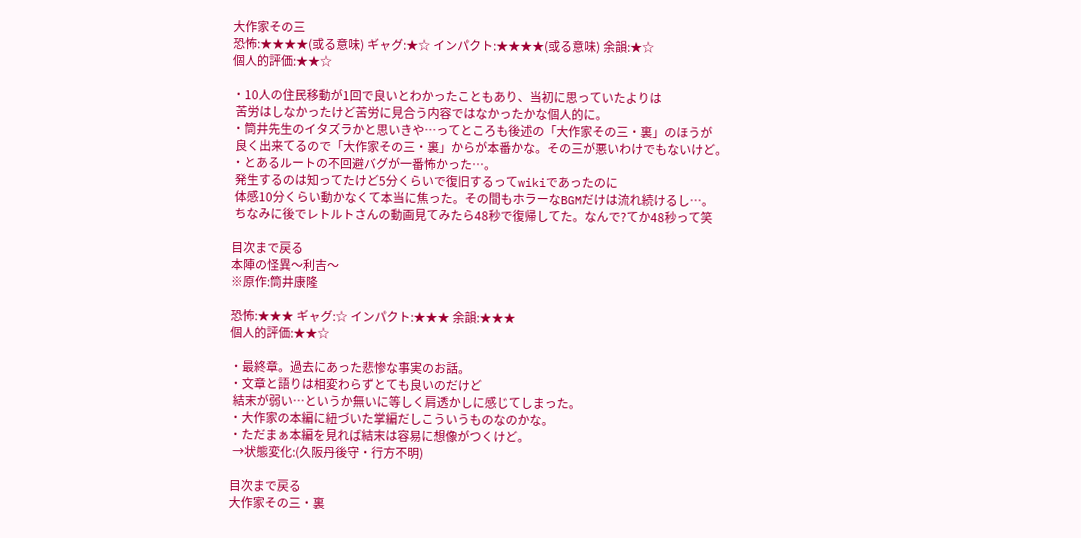大作家その三
恐怖:★★★★(或る意味) ギャグ:★☆ インパクト:★★★★(或る意味) 余韻:★☆
個人的評価:★★☆

・10人の住民移動が1回で良いとわかったこともあり、当初に思っていたよりは
 苦労はしなかったけど苦労に見合う内容ではなかったかな個人的に。
・筒井先生のイタズラかと思いきや…ってところも後述の「大作家その三・裏」のほうが
 良く出来てるので「大作家その三・裏」からが本番かな。その三が悪いわけでもないけど。
・とあるルートの不回避バグが一番怖かった…。
 発生するのは知ってたけど5分くらいで復旧するってwikiであったのに
 体感10分くらい動かなくて本当に焦った。その間もホラーなBGMだけは流れ続けるし…。
 ちなみに後でレトルトさんの動画見てみたら48秒で復帰してた。なんで?てか48秒って笑

目次まで戻る
本陣の怪異〜利吉〜
※原作:筒井康隆

恐怖:★★★ ギャグ:☆ インパクト:★★★ 余韻:★★★
個人的評価:★★☆

・最終章。過去にあった悲惨な事実のお話。
・文章と語りは相変わらずとても良いのだけど
 結末が弱い…というか無いに等しく肩透かしに感じてしまった。
・大作家の本編に紐づいた掌編だしこういうものなのかな。
・ただまぁ本編を見れば結末は容易に想像がつくけど。
 →状態変化:(久阪丹後守・行方不明)

目次まで戻る
大作家その三・裏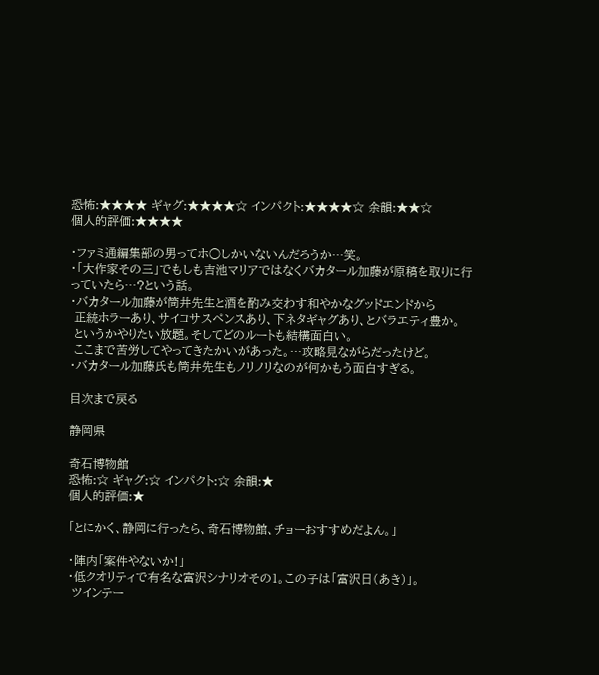恐怖:★★★★ ギャグ:★★★★☆ インパクト:★★★★☆ 余韻:★★☆
個人的評価:★★★★

・ファミ通編集部の男ってホ○しかいないんだろうか…笑。
・「大作家その三」でもしも吉池マリアではなくバカタール加藤が原稿を取りに行っていたら…?という話。
・バカタール加藤が筒井先生と酒を酌み交わす和やかなグッドエンドから
 正統ホラーあり、サイコサスペンスあり、下ネタギャグあり、とバラエティ豊か。
 というかやりたい放題。そしてどのルートも結構面白い。
 ここまで苦労してやってきたかいがあった。…攻略見ながらだったけど。
・バカタール加藤氏も筒井先生もノリノリなのが何かもう面白すぎる。

目次まで戻る

静岡県

奇石博物館
恐怖:☆ ギャグ:☆ インパクト:☆ 余韻:★
個人的評価:★

「とにかく、静岡に行ったら、奇石博物館、チョーおすすめだよん。」

・陣内「案件やないか!」
・低クオリティで有名な富沢シナリオその1。この子は「富沢日(あき)」。
 ツインテー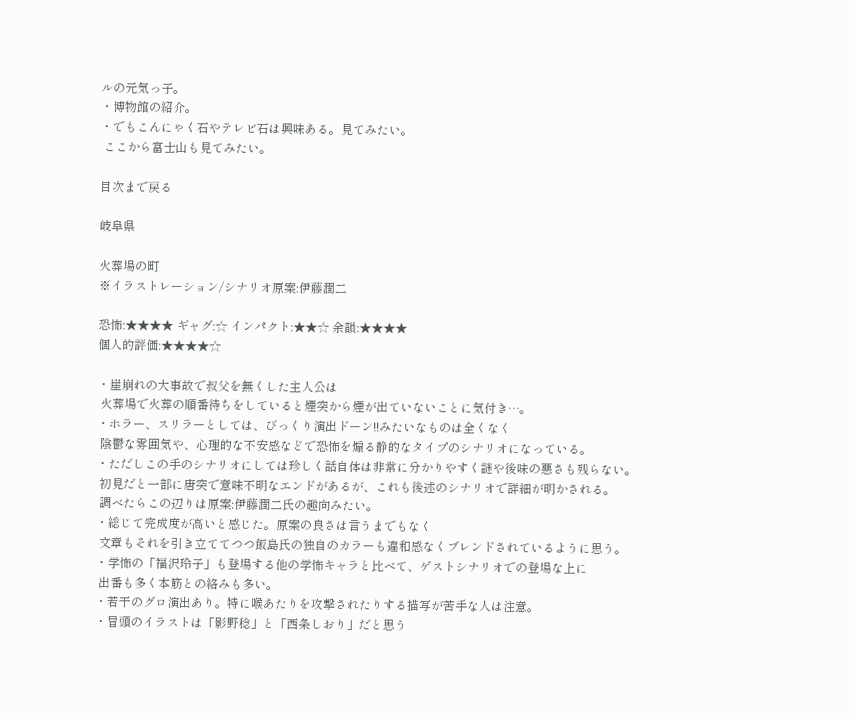ルの元気っ子。
・博物館の紹介。
・でもこんにゃく石やテレビ石は興味ある。見てみたい。
 ここから富士山も見てみたい。

目次まで戻る

岐阜県

火葬場の町
※イラストレーション/シナリオ原案:伊藤潤二

恐怖:★★★★ ギャグ:☆ インパクト:★★☆ 余韻:★★★★
個人的評価:★★★★☆

・崖崩れの大事故で叔父を無くした主人公は
 火葬場で火葬の順番待ちをしていると煙突から煙が出ていないことに気付き…。
・ホラー、スリラーとしては、びっくり演出ドーン!!みたいなものは全くなく
 陰鬱な雰囲気や、心理的な不安感などで恐怖を煽る静的なタイプのシナリオになっている。
・ただしこの手のシナリオにしては珍しく話自体は非常に分かりやすく謎や後味の悪さも残らない。
 初見だと一部に唐突で意味不明なエンドがあるが、これも後述のシナリオで詳細が明かされる。
 調べたらこの辺りは原案:伊藤潤二氏の趣向みたい。
・総じて完成度が高いと感じた。原案の良さは言うまでもなく
 文章もそれを引き立ててつつ飯島氏の独自のカラーも違和感なくブレンドされているように思う。
・学怖の「福沢玲子」も登場する他の学怖キャラと比べて、ゲストシナリオでの登場な上に
 出番も多く本筋との絡みも多い。
・若干のグロ演出あり。特に喉あたりを攻撃されたりする描写が苦手な人は注意。
・冒頭のイラストは「影野稔」と「西条しおり」だと思う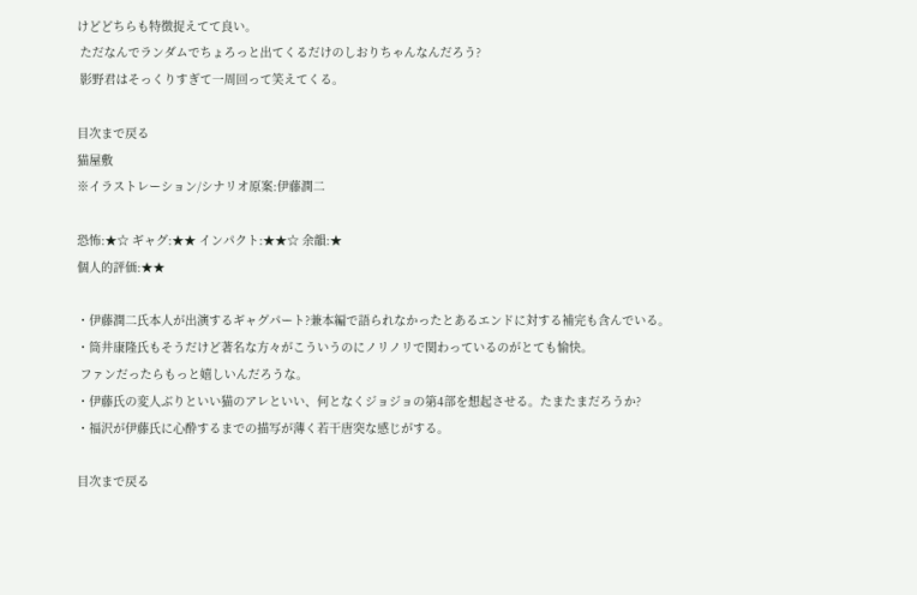けどどちらも特徴捉えてて良い。
 ただなんでランダムでちょろっと出てくるだけのしおりちゃんなんだろう?
 影野君はそっくりすぎて一周回って笑えてくる。

目次まで戻る
猫屋敷
※イラストレーション/シナリオ原案:伊藤潤二

恐怖:★☆ ギャグ:★★ インパクト:★★☆ 余韻:★
個人的評価:★★

・伊藤潤二氏本人が出演するギャグパート?兼本編で語られなかったとあるエンドに対する補完も含んでいる。
・筒井康隆氏もそうだけど著名な方々がこういうのにノリノリで関わっているのがとても愉快。
 ファンだったらもっと嬉しいんだろうな。
・伊藤氏の変人ぶりといい猫のアレといい、何となくジョジョの第4部を想起させる。たまたまだろうか?
・福沢が伊藤氏に心酔するまでの描写が薄く若干唐突な感じがする。

目次まで戻る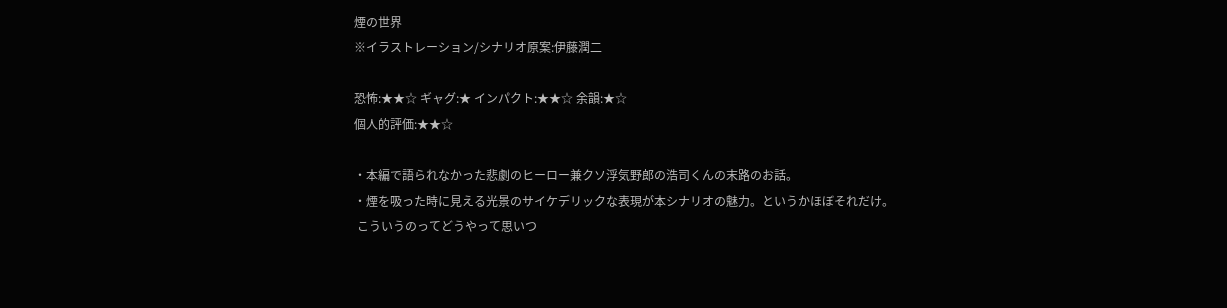煙の世界
※イラストレーション/シナリオ原案:伊藤潤二

恐怖:★★☆ ギャグ:★ インパクト:★★☆ 余韻:★☆
個人的評価:★★☆

・本編で語られなかった悲劇のヒーロー兼クソ浮気野郎の浩司くんの末路のお話。
・煙を吸った時に見える光景のサイケデリックな表現が本シナリオの魅力。というかほぼそれだけ。
 こういうのってどうやって思いつ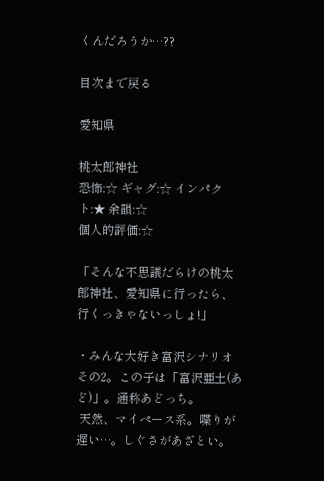くんだろうか…??

目次まで戻る

愛知県

桃太郎神社
恐怖:☆ ギャグ:☆ インパクト:★ 余韻:☆
個人的評価:☆

「そんな不思議だらけの桃太郎神社、愛知県に行ったら、行くっきゃないっしょ!」

・みんな大好き富沢シナリオその2。この子は「富沢亜土(あど)」。通称あどっち。
 天然、マイぺース系。喋りが遅い…。しぐさがあざとい。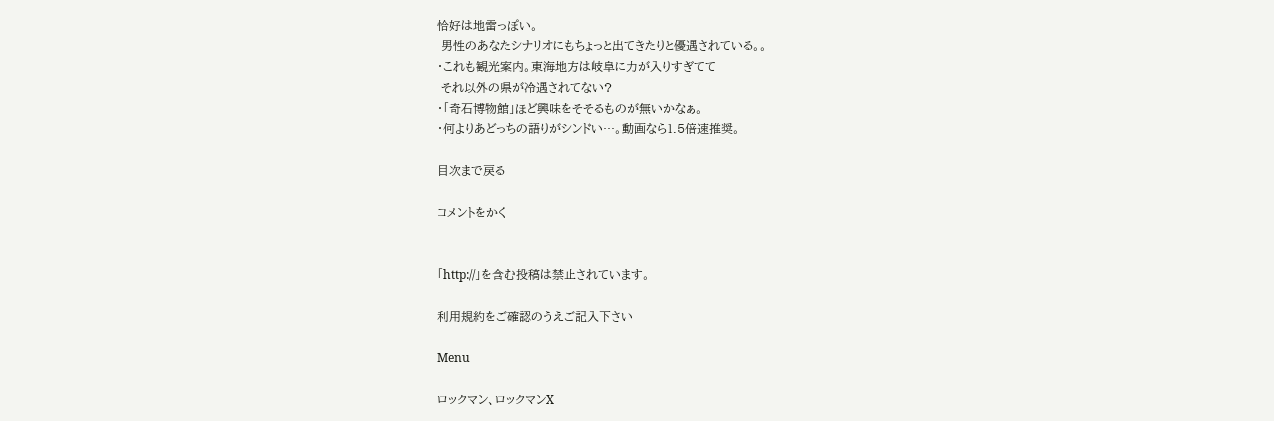恰好は地雷っぽい。
 男性のあなたシナリオにもちょっと出てきたりと優遇されている。。
・これも観光案内。東海地方は岐阜に力が入りすぎてて
 それ以外の県が冷遇されてない?
・「奇石博物館」ほど興味をそそるものが無いかなぁ。
・何よりあどっちの語りがシンドい…。動画なら1.5倍速推奨。

目次まで戻る

コメントをかく


「http://」を含む投稿は禁止されています。

利用規約をご確認のうえご記入下さい

Menu

ロックマン、ロックマンX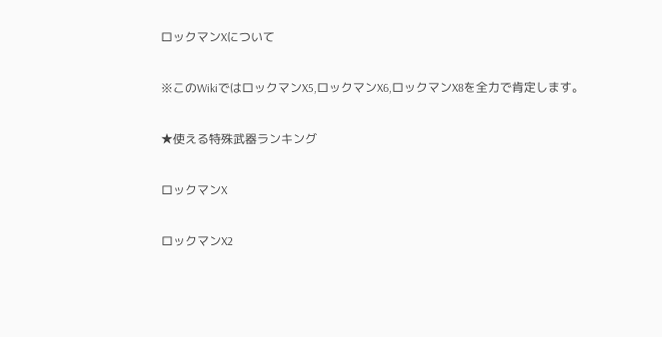ロックマンXについて

※このWikiではロックマンX5,ロックマンX6,ロックマンX8を全力で肯定します。

★使える特殊武器ランキング

ロックマンX

ロックマンX2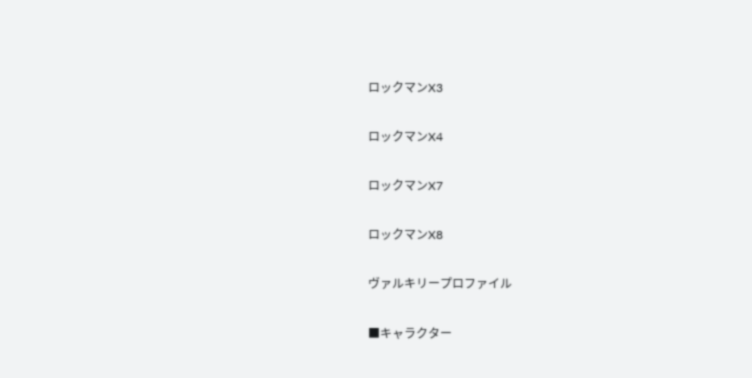ロックマンX3

ロックマンX4

ロックマンX7

ロックマンX8

ヴァルキリープロファイル

■キャラクター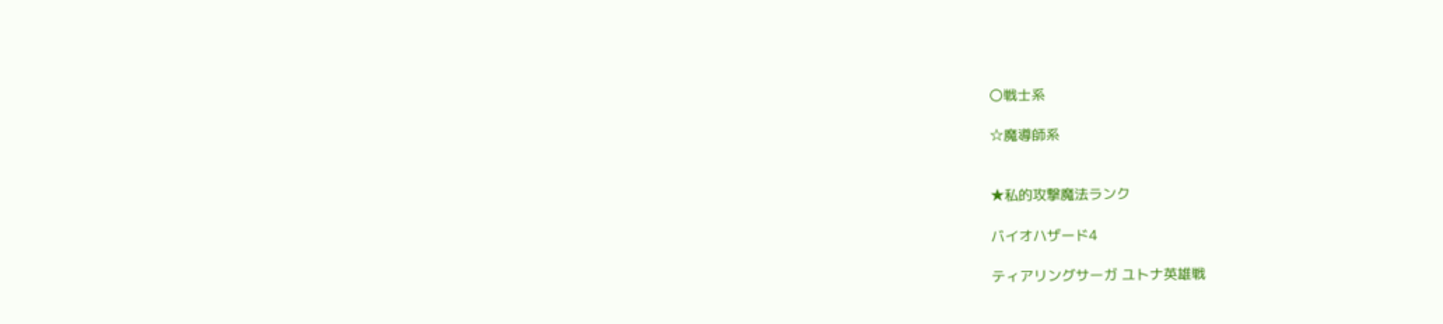〇戦士系

☆魔導師系


★私的攻撃魔法ランク

バイオハザード4

ティアリングサーガ ユトナ英雄戦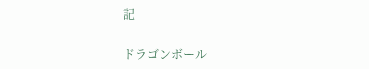記

ドラゴンボール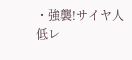・強襲!サイヤ人
低レ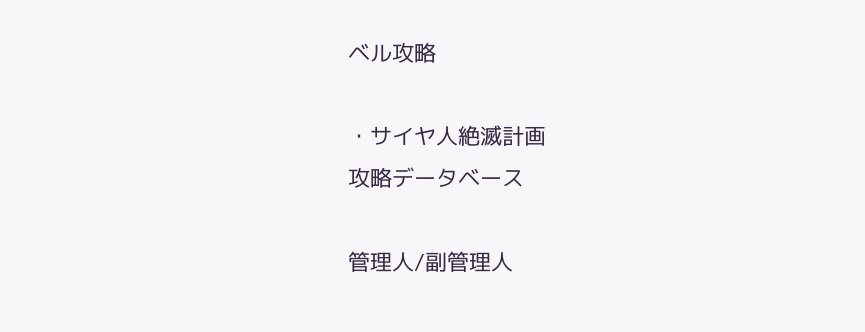ベル攻略

・サイヤ人絶滅計画
攻略データベース

管理人/副管理人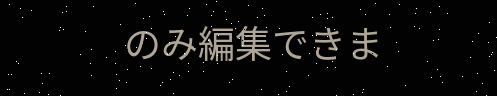のみ編集できま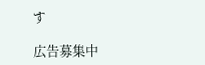す

広告募集中